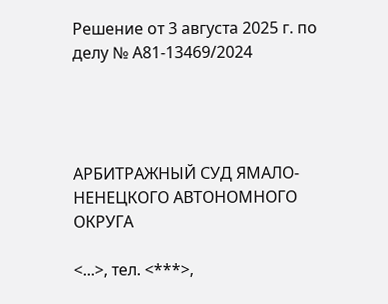Решение от 3 августа 2025 г. по делу № А81-13469/2024




АРБИТРАЖНЫЙ СУД ЯМАЛО-НЕНЕЦКОГО АВТОНОМНОГО ОКРУГА

<...>, тел. <***>,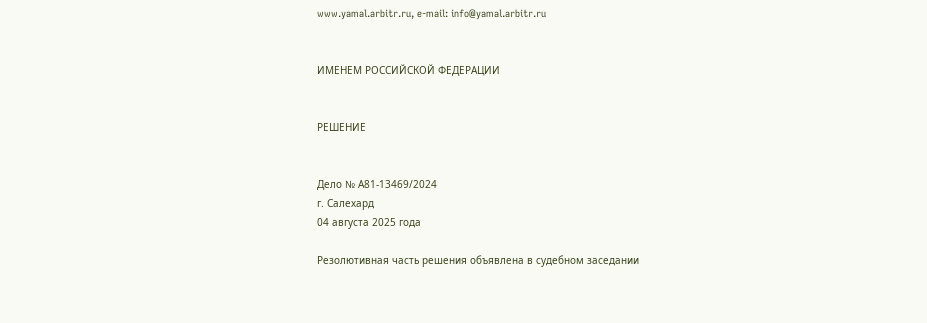www.yamal.arbitr.ru, e-mail: info@yamal.arbitr.ru


ИМЕНЕМ РОССИЙСКОЙ ФЕДЕРАЦИИ


РЕШЕНИЕ


Дело № А81-13469/2024
г. Салехард
04 августа 2025 года

Резолютивная часть решения объявлена в судебном заседании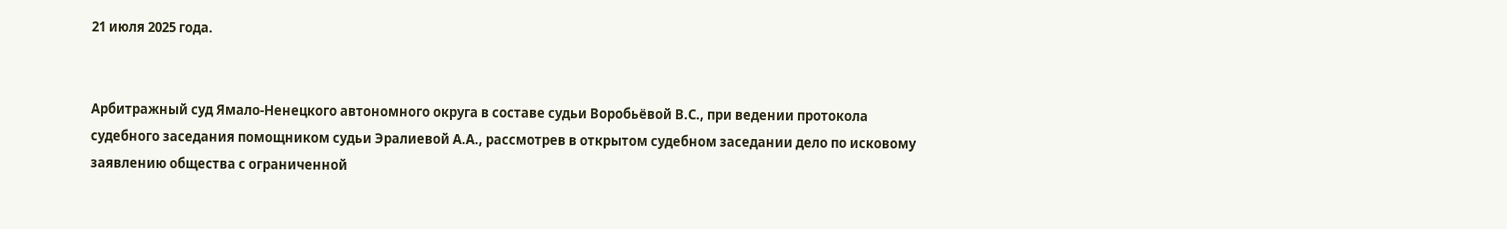21 июля 2025 года.


Арбитражный суд Ямало-Ненецкого автономного округа в составе судьи Воробьёвой В.С., при ведении протокола судебного заседания помощником судьи Эралиевой А.А., рассмотрев в открытом судебном заседании дело по исковому заявлению общества с ограниченной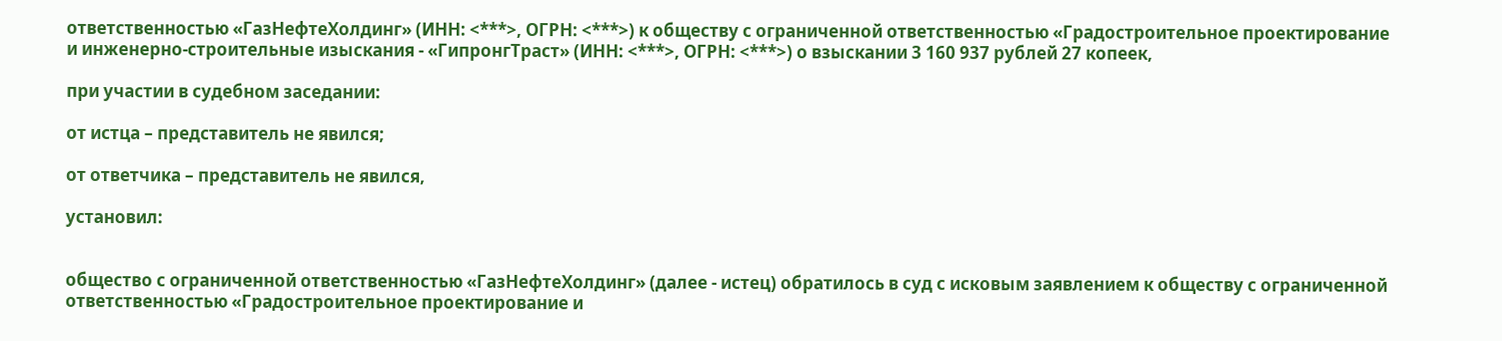ответственностью «ГазНефтеХолдинг» (ИНН: <***>, ОГРН: <***>) к обществу с ограниченной ответственностью «Градостроительное проектирование и инженерно-строительные изыскания - «ГипронгТраст» (ИНН: <***>, ОГРН: <***>) о взыскании 3 160 937 рублей 27 копеек,

при участии в судебном заседании:

от истца – представитель не явился;

от ответчика – представитель не явился,

установил:


общество с ограниченной ответственностью «ГазНефтеХолдинг» (далее - истец) обратилось в суд с исковым заявлением к обществу с ограниченной ответственностью «Градостроительное проектирование и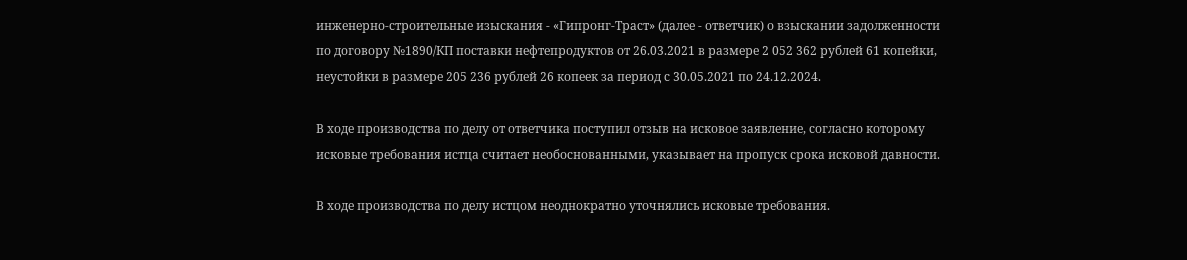инженерно-строительные изыскания - «Гипронг-Траст» (далее - ответчик) о взыскании задолженности по договору №1890/КП поставки нефтепродуктов от 26.03.2021 в размере 2 052 362 рублей 61 копейки, неустойки в размере 205 236 рублей 26 копеек за период с 30.05.2021 по 24.12.2024.

В ходе производства по делу от ответчика поступил отзыв на исковое заявление, согласно которому исковые требования истца считает необоснованными, указывает на пропуск срока исковой давности.

В ходе производства по делу истцом неоднократно уточнялись исковые требования.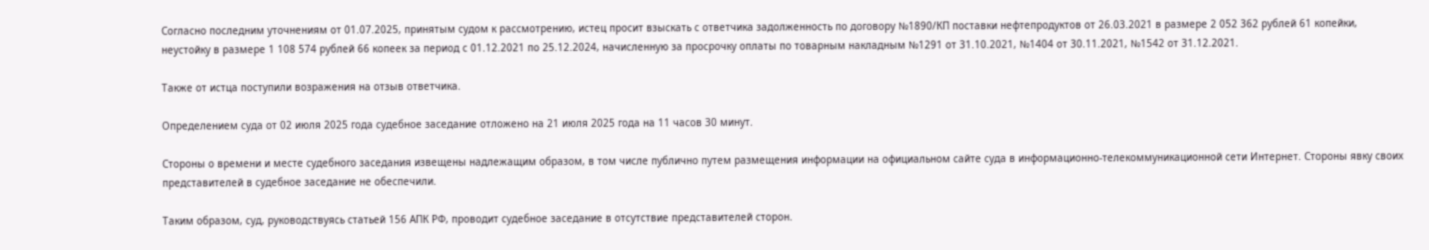Согласно последним уточнениям от 01.07.2025, принятым судом к рассмотрению, истец просит взыскать с ответчика задолженность по договору №1890/КП поставки нефтепродуктов от 26.03.2021 в размере 2 052 362 рублей 61 копейки, неустойку в размере 1 108 574 рублей 66 копеек за период с 01.12.2021 по 25.12.2024, начисленную за просрочку оплаты по товарным накладным №1291 от 31.10.2021, №1404 от 30.11.2021, №1542 от 31.12.2021.

Также от истца поступили возражения на отзыв ответчика.

Определением суда от 02 июля 2025 года судебное заседание отложено на 21 июля 2025 года на 11 часов 30 минут.

Стороны о времени и месте судебного заседания извещены надлежащим образом, в том числе публично путем размещения информации на официальном сайте суда в информационно-телекоммуникационной сети Интернет. Стороны явку своих представителей в судебное заседание не обеспечили.

Таким образом, суд, руководствуясь статьей 156 АПК РФ, проводит судебное заседание в отсутствие представителей сторон.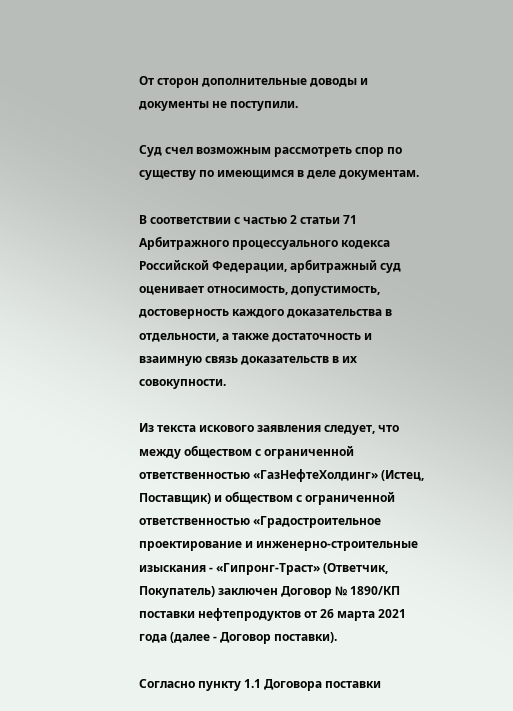От сторон дополнительные доводы и документы не поступили.

Суд счел возможным рассмотреть спор по существу по имеющимся в деле документам.

В соответствии с частью 2 статьи 71 Арбитражного процессуального кодекса Российской Федерации, арбитражный суд оценивает относимость, допустимость, достоверность каждого доказательства в отдельности, а также достаточность и взаимную связь доказательств в их совокупности.

Из текста искового заявления следует, что между обществом с ограниченной ответственностью «ГазНефтеХолдинг» (Истец, Поставщик) и обществом с ограниченной ответственностью «Градостроительное проектирование и инженерно-строительные изыскания - «Гипронг-Траст» (Ответчик, Покупатель) заключен Договор № 1890/КП поставки нефтепродуктов от 26 марта 2021 года (далее - Договор поставки).

Согласно пункту 1.1 Договора поставки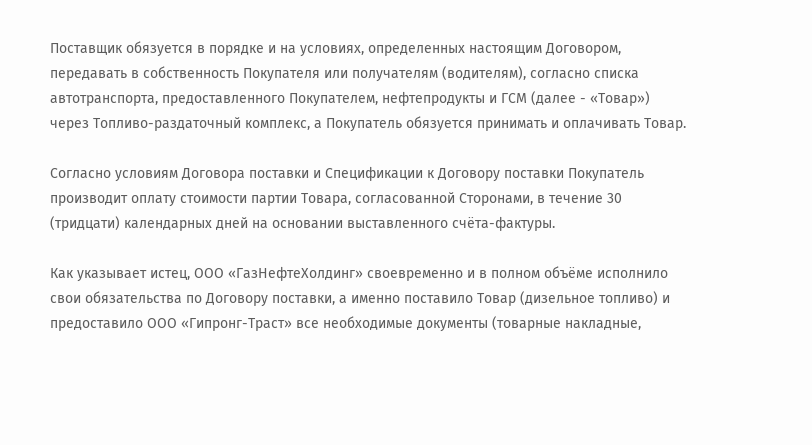Поставщик обязуется в порядке и на условиях, определенных настоящим Договором, передавать в собственность Покупателя или получателям (водителям), согласно списка автотранспорта, предоставленного Покупателем, нефтепродукты и ГСМ (далее - «Товар») через Топливо-раздаточный комплекс, а Покупатель обязуется принимать и оплачивать Товар.

Согласно условиям Договора поставки и Спецификации к Договору поставки Покупатель производит оплату стоимости партии Товара, согласованной Сторонами, в течение 30 (тридцати) календарных дней на основании выставленного счёта-фактуры.

Как указывает истец, ООО «ГазНефтеХолдинг» своевременно и в полном объёме исполнило свои обязательства по Договору поставки, а именно поставило Товар (дизельное топливо) и предоставило ООО «Гипронг-Траст» все необходимые документы (товарные накладные,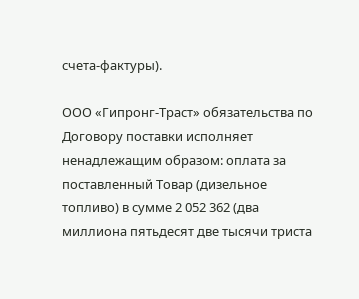счета-фактуры).

ООО «Гипронг-Траст» обязательства по Договору поставки исполняет ненадлежащим образом: оплата за поставленный Товар (дизельное топливо) в сумме 2 052 362 (два миллиона пятьдесят две тысячи триста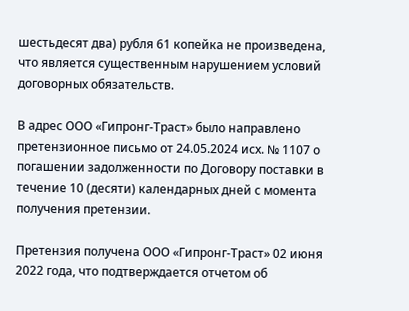шестьдесят два) рубля 61 копейка не произведена, что является существенным нарушением условий договорных обязательств.

В адрес ООО «Гипронг-Траст» было направлено претензионное письмо от 24.05.2024 исх. № 1107 о погашении задолженности по Договору поставки в течение 10 (десяти) календарных дней с момента получения претензии.

Претензия получена ООО «Гипронг-Траст» 02 июня 2022 года, что подтверждается отчетом об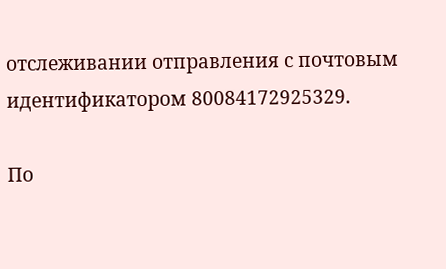отслеживании отправления с почтовым идентификатором 80084172925329.

По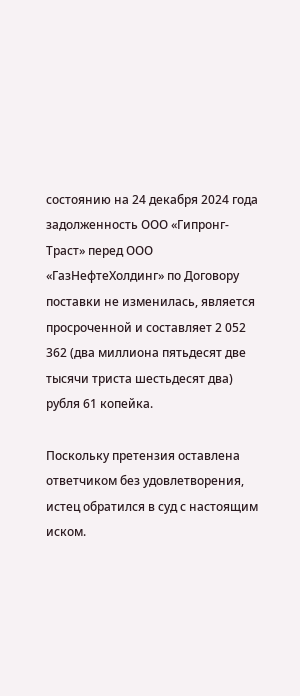состоянию на 24 декабря 2024 года задолженность ООО «Гипронг-Траст» перед ООО «ГазНефтеХолдинг» по Договору поставки не изменилась, является просроченной и составляет 2 052 362 (два миллиона пятьдесят две тысячи триста шестьдесят два) рубля 61 копейка.

Поскольку претензия оставлена ответчиком без удовлетворения, истец обратился в суд с настоящим иском.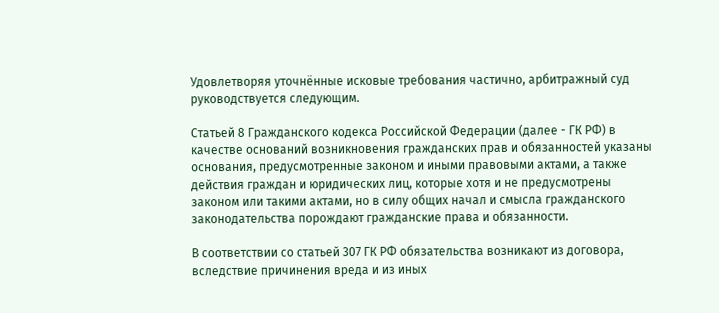Удовлетворяя уточнённые исковые требования частично, арбитражный суд руководствуется следующим.

Статьей 8 Гражданского кодекса Российской Федерации (далее - ГК РФ) в качестве оснований возникновения гражданских прав и обязанностей указаны основания, предусмотренные законом и иными правовыми актами, а также действия граждан и юридических лиц, которые хотя и не предусмотрены законом или такими актами, но в силу общих начал и смысла гражданского законодательства порождают гражданские права и обязанности.

В соответствии со статьей 307 ГК РФ обязательства возникают из договора, вследствие причинения вреда и из иных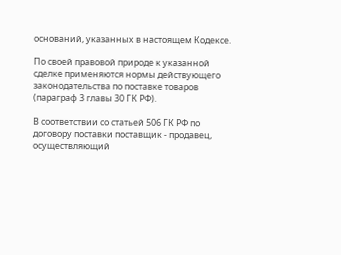оснований, указанных в настоящем Кодексе.

По своей правовой природе к указанной сделке применяются нормы действующего законодательства по поставке товаров (параграф 3 главы 30 ГК РФ).

В соответствии со статьей 506 ГК РФ по договору поставки поставщик - продавец, осуществляющий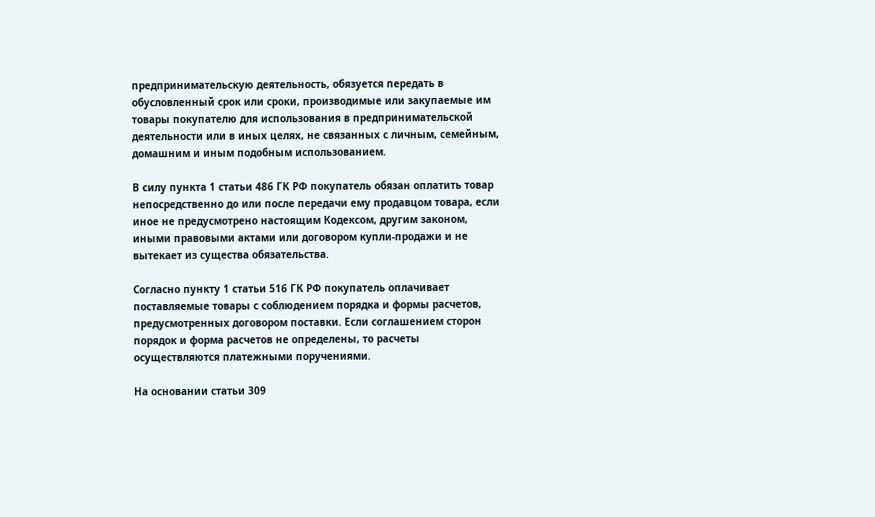предпринимательскую деятельность, обязуется передать в обусловленный срок или сроки, производимые или закупаемые им товары покупателю для использования в предпринимательской деятельности или в иных целях, не связанных с личным, семейным, домашним и иным подобным использованием.

В силу пункта 1 статьи 486 ГК РФ покупатель обязан оплатить товар непосредственно до или после передачи ему продавцом товара, если иное не предусмотрено настоящим Кодексом, другим законом, иными правовыми актами или договором купли-продажи и не вытекает из существа обязательства.

Согласно пункту 1 статьи 516 ГК РФ покупатель оплачивает поставляемые товары с соблюдением порядка и формы расчетов, предусмотренных договором поставки. Если соглашением сторон порядок и форма расчетов не определены, то расчеты осуществляются платежными поручениями.

На основании статьи 309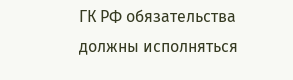ГК РФ обязательства должны исполняться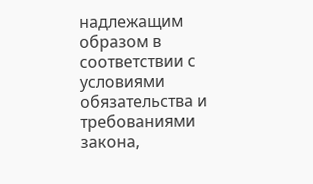надлежащим образом в соответствии с условиями обязательства и требованиями закона,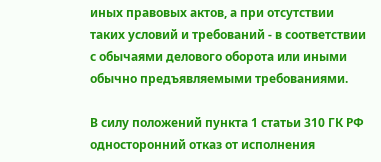иных правовых актов, а при отсутствии таких условий и требований - в соответствии с обычаями делового оборота или иными обычно предъявляемыми требованиями.

В силу положений пункта 1 статьи 310 ГК РФ односторонний отказ от исполнения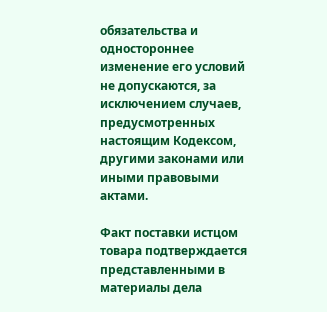обязательства и одностороннее изменение его условий не допускаются, за исключением случаев, предусмотренных настоящим Кодексом, другими законами или иными правовыми актами.

Факт поставки истцом товара подтверждается представленными в материалы дела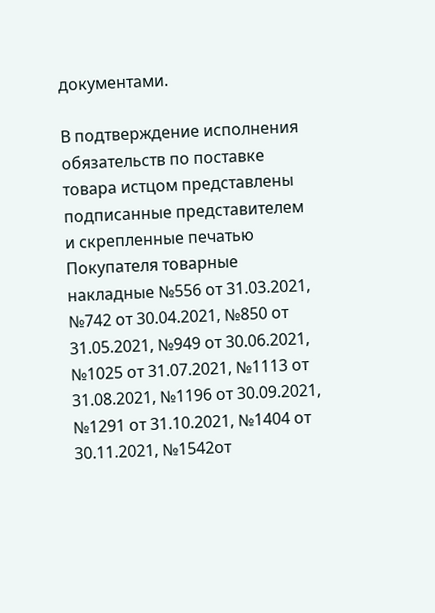документами.

В подтверждение исполнения обязательств по поставке товара истцом представлены подписанные представителем и скрепленные печатью Покупателя товарные накладные №556 от 31.03.2021, №742 от 30.04.2021, №850 от 31.05.2021, №949 от 30.06.2021, №1025 от 31.07.2021, №1113 от 31.08.2021, №1196 от 30.09.2021, №1291 от 31.10.2021, №1404 от 30.11.2021, №1542от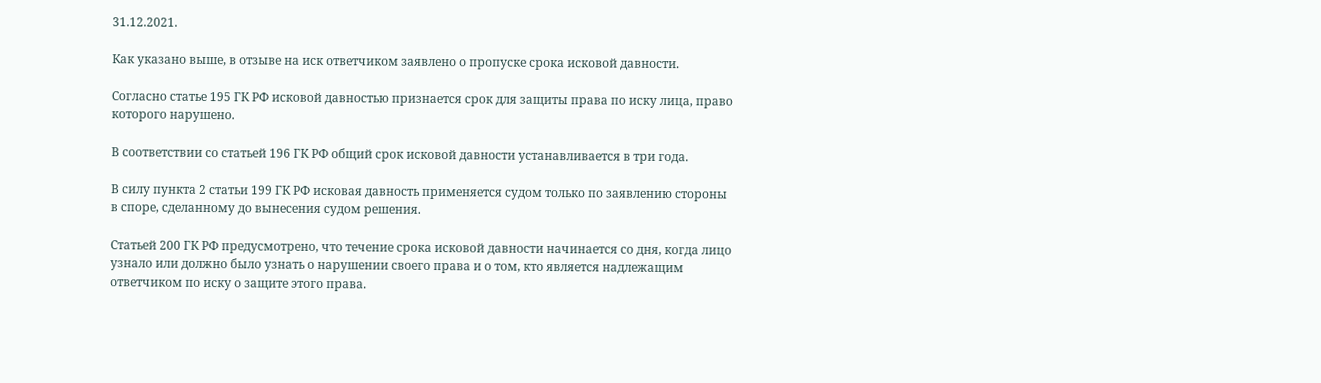31.12.2021.

Как указано выше, в отзыве на иск ответчиком заявлено о пропуске срока исковой давности.

Согласно статье 195 ГК РФ исковой давностью признается срок для защиты права по иску лица, право которого нарушено.

В соответствии со статьей 196 ГК РФ общий срок исковой давности устанавливается в три года.

В силу пункта 2 статьи 199 ГК РФ исковая давность применяется судом только по заявлению стороны в споре, сделанному до вынесения судом решения.

Статьей 200 ГК РФ предусмотрено, что течение срока исковой давности начинается со дня, когда лицо узнало или должно было узнать о нарушении своего права и о том, кто является надлежащим ответчиком по иску о защите этого права.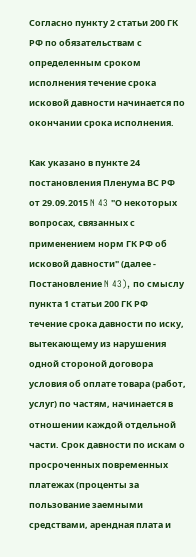Согласно пункту 2 статьи 200 ГК РФ по обязательствам с определенным сроком исполнения течение срока исковой давности начинается по окончании срока исполнения.

Как указано в пункте 24 постановления Пленума ВС РФ от 29.09.2015 N 43 "О некоторых вопросах, связанных с применением норм ГК РФ об исковой давности" (далее - Постановление N 43), по смыслу пункта 1 статьи 200 ГК РФ течение срока давности по иску, вытекающему из нарушения одной стороной договора условия об оплате товара (работ, услуг) по частям, начинается в отношении каждой отдельной части. Срок давности по искам о просроченных повременных платежах (проценты за пользование заемными средствами, арендная плата и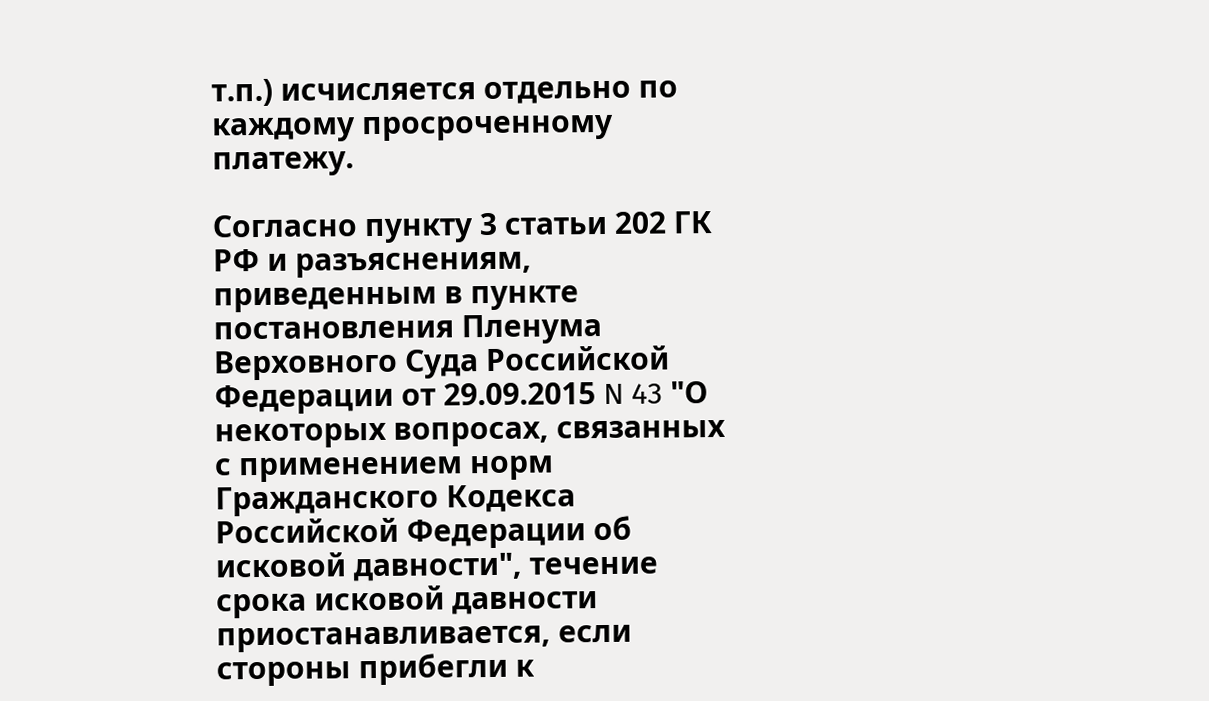т.п.) исчисляется отдельно по каждому просроченному платежу.

Согласно пункту 3 статьи 202 ГК РФ и разъяснениям, приведенным в пункте постановления Пленума Верховного Суда Российской Федерации от 29.09.2015 N 43 "О некоторых вопросах, связанных с применением норм Гражданского Кодекса Российской Федерации об исковой давности", течение срока исковой давности приостанавливается, если стороны прибегли к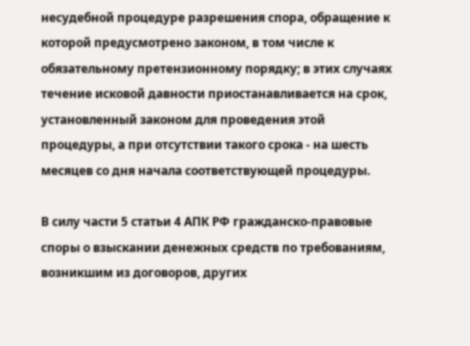несудебной процедуре разрешения спора, обращение к которой предусмотрено законом, в том числе к обязательному претензионному порядку; в этих случаях течение исковой давности приостанавливается на срок, установленный законом для проведения этой процедуры, а при отсутствии такого срока - на шесть месяцев со дня начала соответствующей процедуры.

В силу части 5 статьи 4 АПК РФ гражданско-правовые споры о взыскании денежных средств по требованиям, возникшим из договоров, других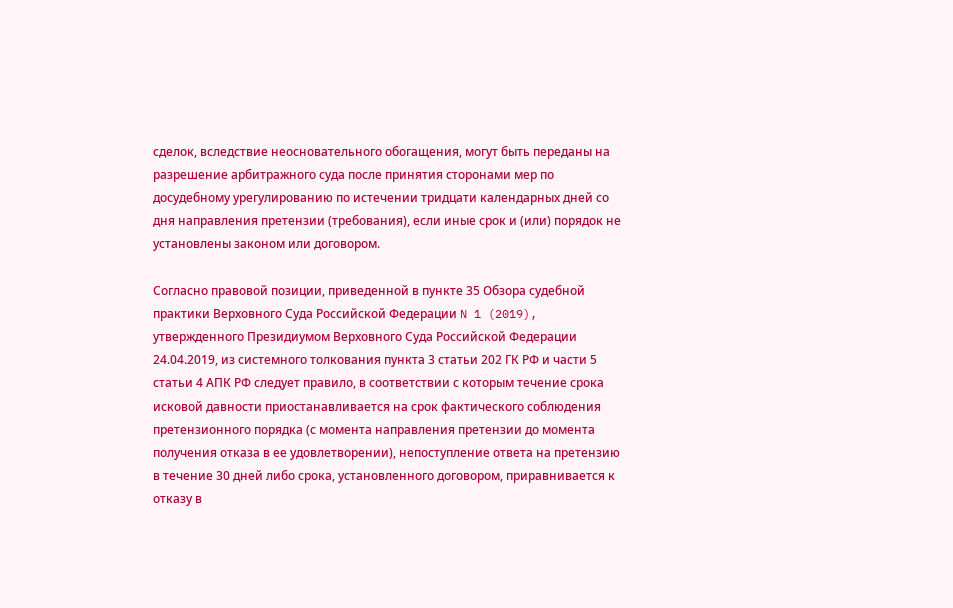сделок, вследствие неосновательного обогащения, могут быть переданы на разрешение арбитражного суда после принятия сторонами мер по досудебному урегулированию по истечении тридцати календарных дней со дня направления претензии (требования), если иные срок и (или) порядок не установлены законом или договором.

Согласно правовой позиции, приведенной в пункте 35 Обзора судебной практики Верховного Суда Российской Федерации N 1 (2019), утвержденного Президиумом Верховного Суда Российской Федерации 24.04.2019, из системного толкования пункта 3 статьи 202 ГК РФ и части 5 статьи 4 АПК РФ следует правило, в соответствии с которым течение срока исковой давности приостанавливается на срок фактического соблюдения претензионного порядка (с момента направления претензии до момента получения отказа в ее удовлетворении), непоступление ответа на претензию в течение 30 дней либо срока, установленного договором, приравнивается к отказу в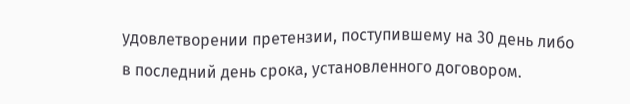удовлетворении претензии, поступившему на 30 день либо в последний день срока, установленного договором.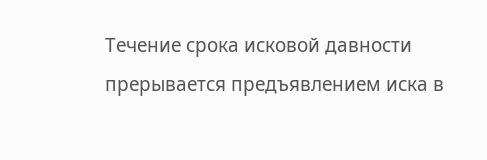Течение срока исковой давности прерывается предъявлением иска в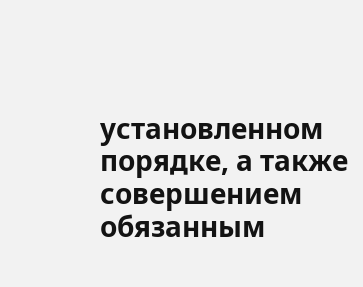установленном порядке, а также совершением обязанным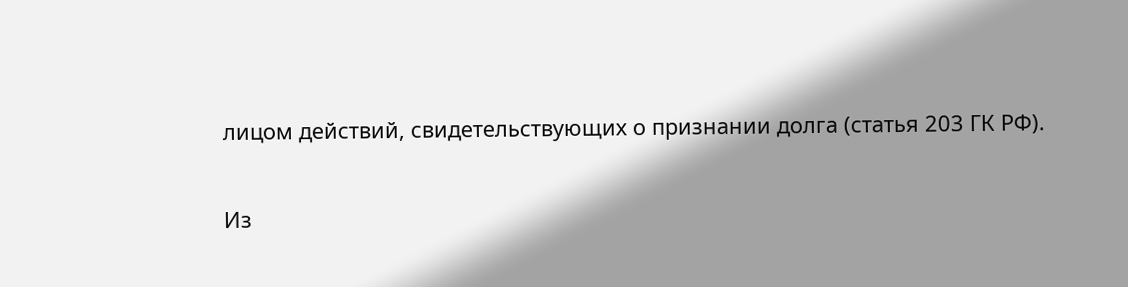лицом действий, свидетельствующих о признании долга (статья 203 ГК РФ).

Из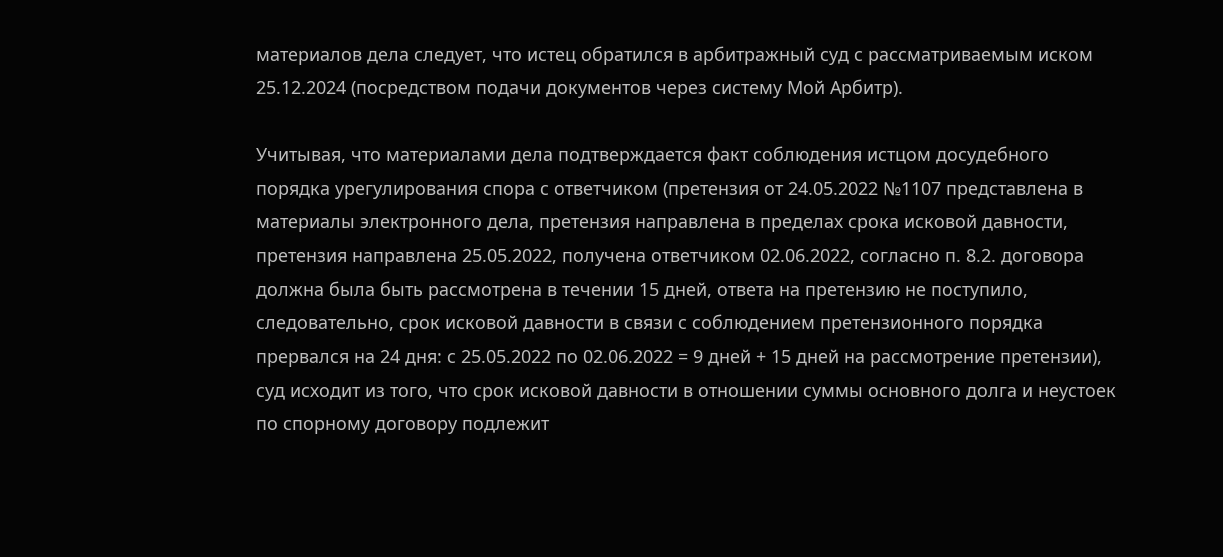материалов дела следует, что истец обратился в арбитражный суд с рассматриваемым иском 25.12.2024 (посредством подачи документов через систему Мой Арбитр).

Учитывая, что материалами дела подтверждается факт соблюдения истцом досудебного порядка урегулирования спора с ответчиком (претензия от 24.05.2022 №1107 представлена в материалы электронного дела, претензия направлена в пределах срока исковой давности, претензия направлена 25.05.2022, получена ответчиком 02.06.2022, согласно п. 8.2. договора должна была быть рассмотрена в течении 15 дней, ответа на претензию не поступило, следовательно, срок исковой давности в связи с соблюдением претензионного порядка прервался на 24 дня: с 25.05.2022 по 02.06.2022 = 9 дней + 15 дней на рассмотрение претензии), суд исходит из того, что срок исковой давности в отношении суммы основного долга и неустоек по спорному договору подлежит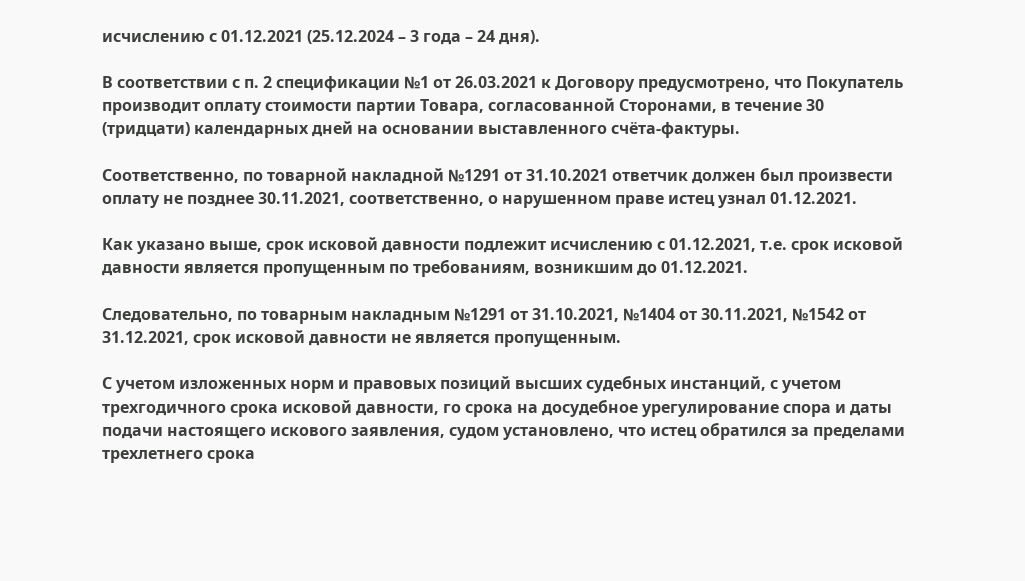исчислению с 01.12.2021 (25.12.2024 – 3 года – 24 дня).

В соответствии с п. 2 спецификации №1 от 26.03.2021 к Договору предусмотрено, что Покупатель производит оплату стоимости партии Товара, согласованной Сторонами, в течение 30 (тридцати) календарных дней на основании выставленного счёта-фактуры.

Соответственно, по товарной накладной №1291 от 31.10.2021 ответчик должен был произвести оплату не позднее 30.11.2021, соответственно, о нарушенном праве истец узнал 01.12.2021.

Как указано выше, срок исковой давности подлежит исчислению с 01.12.2021, т.е. срок исковой давности является пропущенным по требованиям, возникшим до 01.12.2021.

Следовательно, по товарным накладным №1291 от 31.10.2021, №1404 от 30.11.2021, №1542 от 31.12.2021, срок исковой давности не является пропущенным.

С учетом изложенных норм и правовых позиций высших судебных инстанций, с учетом трехгодичного срока исковой давности, го срока на досудебное урегулирование спора и даты подачи настоящего искового заявления, судом установлено, что истец обратился за пределами трехлетнего срока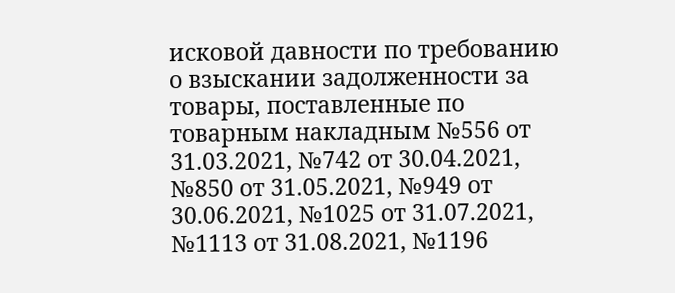исковой давности по требованию о взыскании задолженности за товары, поставленные по товарным накладным №556 от 31.03.2021, №742 от 30.04.2021, №850 от 31.05.2021, №949 от 30.06.2021, №1025 от 31.07.2021, №1113 от 31.08.2021, №1196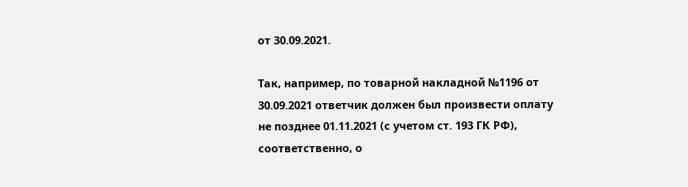от 30.09.2021.

Так, например, по товарной накладной №1196 от 30.09.2021 ответчик должен был произвести оплату не позднее 01.11.2021 (с учетом ст. 193 ГК РФ), соответственно, о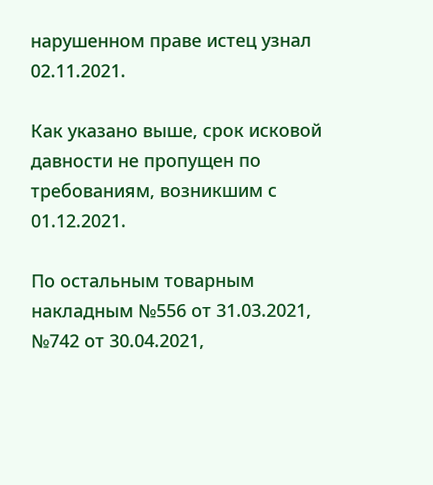нарушенном праве истец узнал 02.11.2021.

Как указано выше, срок исковой давности не пропущен по требованиям, возникшим с 01.12.2021.

По остальным товарным накладным №556 от 31.03.2021, №742 от 30.04.2021,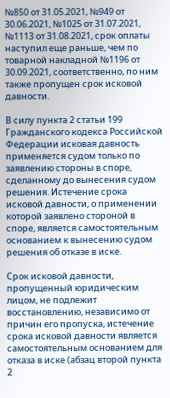№850 от 31.05.2021, №949 от 30.06.2021, №1025 от 31.07.2021, №1113 от 31.08.2021, срок оплаты наступил еще раньше, чем по товарной накладной №1196 от 30.09.2021, соответственно, по ним также пропущен срок исковой давности.

В силу пункта 2 статьи 199 Гражданского кодекса Российской Федерации исковая давность применяется судом только по заявлению стороны в споре, сделанному до вынесения судом решения. Истечение срока исковой давности, о применении которой заявлено стороной в споре, является самостоятельным основанием к вынесению судом решения об отказе в иске.

Срок исковой давности, пропущенный юридическим лицом, не подлежит восстановлению, независимо от причин его пропуска, истечение срока исковой давности является самостоятельным основанием для отказа в иске (абзац второй пункта 2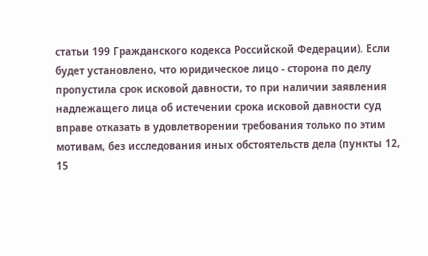статьи 199 Гражданского кодекса Российской Федерации). Если будет установлено, что юридическое лицо - сторона по делу пропустила срок исковой давности, то при наличии заявления надлежащего лица об истечении срока исковой давности суд вправе отказать в удовлетворении требования только по этим мотивам, без исследования иных обстоятельств дела (пункты 12, 15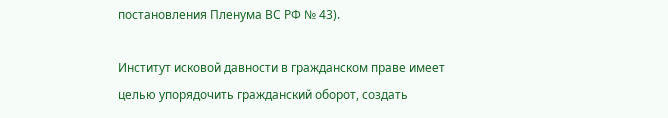постановления Пленума ВС РФ № 43).

Институт исковой давности в гражданском праве имеет целью упорядочить гражданский оборот, создать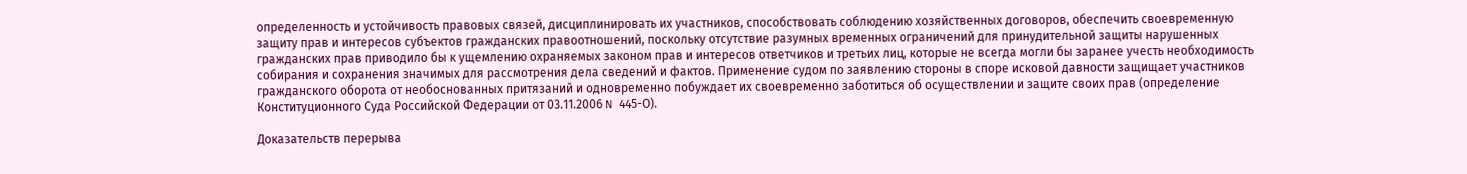определенность и устойчивость правовых связей, дисциплинировать их участников, способствовать соблюдению хозяйственных договоров, обеспечить своевременную защиту прав и интересов субъектов гражданских правоотношений, поскольку отсутствие разумных временных ограничений для принудительной защиты нарушенных гражданских прав приводило бы к ущемлению охраняемых законом прав и интересов ответчиков и третьих лиц, которые не всегда могли бы заранее учесть необходимость собирания и сохранения значимых для рассмотрения дела сведений и фактов. Применение судом по заявлению стороны в споре исковой давности защищает участников гражданского оборота от необоснованных притязаний и одновременно побуждает их своевременно заботиться об осуществлении и защите своих прав (определение Конституционного Суда Российской Федерации от 03.11.2006 N 445-О).

Доказательств перерыва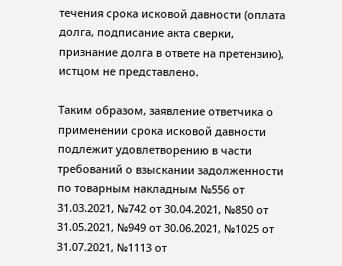течения срока исковой давности (оплата долга, подписание акта сверки, признание долга в ответе на претензию), истцом не представлено.

Таким образом, заявление ответчика о применении срока исковой давности подлежит удовлетворению в части требований о взыскании задолженности по товарным накладным №556 от 31.03.2021, №742 от 30.04.2021, №850 от 31.05.2021, №949 от 30.06.2021, №1025 от 31.07.2021, №1113 от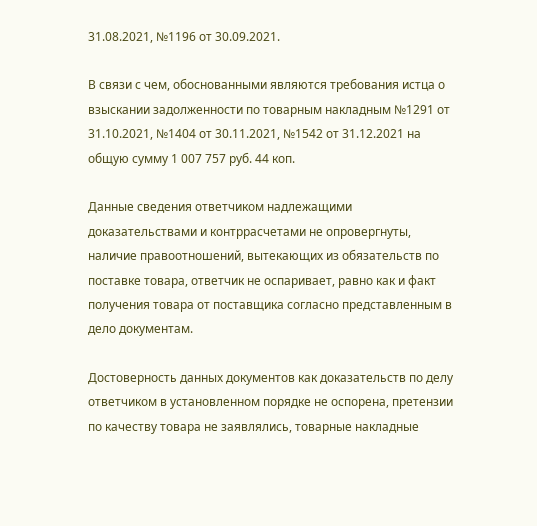31.08.2021, №1196 от 30.09.2021.

В связи с чем, обоснованными являются требования истца о взыскании задолженности по товарным накладным №1291 от 31.10.2021, №1404 от 30.11.2021, №1542 от 31.12.2021 на общую сумму 1 007 757 руб. 44 коп.

Данные сведения ответчиком надлежащими доказательствами и контррасчетами не опровергнуты, наличие правоотношений, вытекающих из обязательств по поставке товара, ответчик не оспаривает, равно как и факт получения товара от поставщика согласно представленным в дело документам.

Достоверность данных документов как доказательств по делу ответчиком в установленном порядке не оспорена, претензии по качеству товара не заявлялись, товарные накладные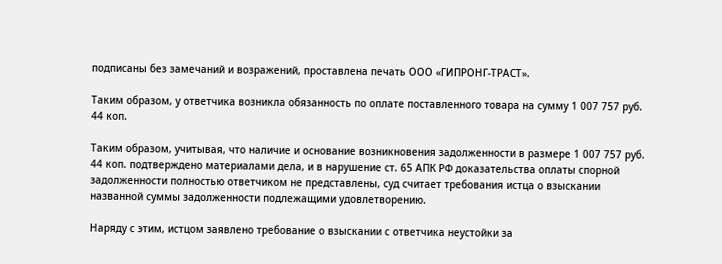подписаны без замечаний и возражений, проставлена печать ООО «ГИПРОНГ-ТРАСТ».

Таким образом, у ответчика возникла обязанность по оплате поставленного товара на сумму 1 007 757 руб. 44 коп.

Таким образом, учитывая, что наличие и основание возникновения задолженности в размере 1 007 757 руб. 44 коп. подтверждено материалами дела, и в нарушение ст. 65 АПК РФ доказательства оплаты спорной задолженности полностью ответчиком не представлены, суд считает требования истца о взыскании названной суммы задолженности подлежащими удовлетворению.

Наряду с этим, истцом заявлено требование о взыскании с ответчика неустойки за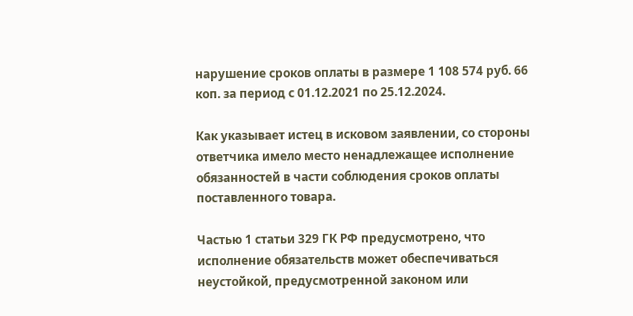нарушение сроков оплаты в размере 1 108 574 руб. 66 коп. за период с 01.12.2021 по 25.12.2024.

Как указывает истец в исковом заявлении, со стороны ответчика имело место ненадлежащее исполнение обязанностей в части соблюдения сроков оплаты поставленного товара.

Частью 1 статьи 329 ГК РФ предусмотрено, что исполнение обязательств может обеспечиваться неустойкой, предусмотренной законом или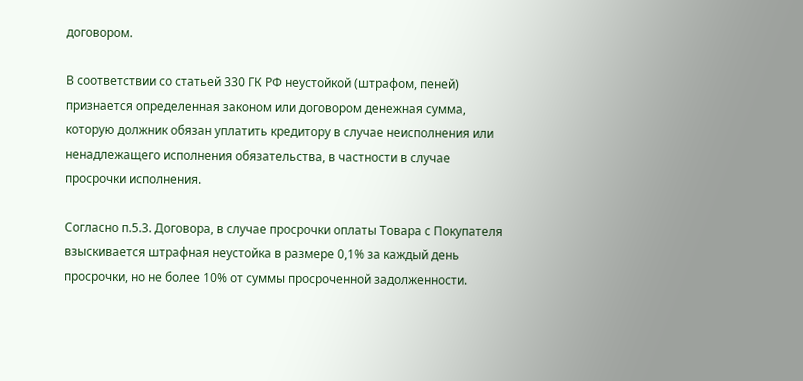договором.

В соответствии со статьей 330 ГК РФ неустойкой (штрафом, пеней) признается определенная законом или договором денежная сумма, которую должник обязан уплатить кредитору в случае неисполнения или ненадлежащего исполнения обязательства, в частности в случае просрочки исполнения.

Согласно п.5.3. Договора, в случае просрочки оплаты Товара с Покупателя взыскивается штрафная неустойка в размере 0,1% за каждый день просрочки, но не более 10% от суммы просроченной задолженности.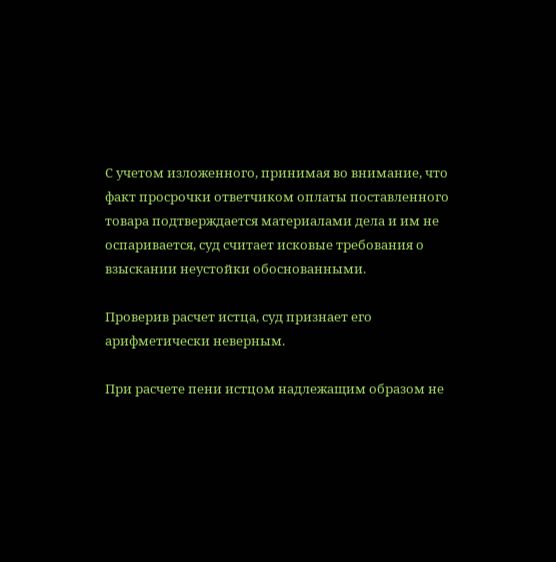С учетом изложенного, принимая во внимание, что факт просрочки ответчиком оплаты поставленного товара подтверждается материалами дела и им не оспаривается, суд считает исковые требования о взыскании неустойки обоснованными.

Проверив расчет истца, суд признает его арифметически неверным.

При расчете пени истцом надлежащим образом не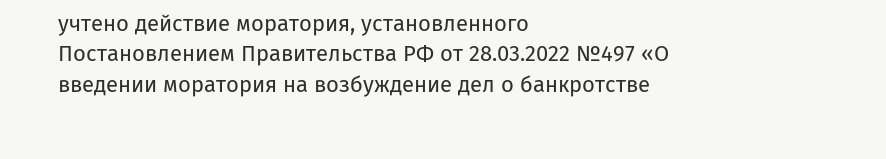учтено действие моратория, установленного Постановлением Правительства РФ от 28.03.2022 №497 «О введении моратория на возбуждение дел о банкротстве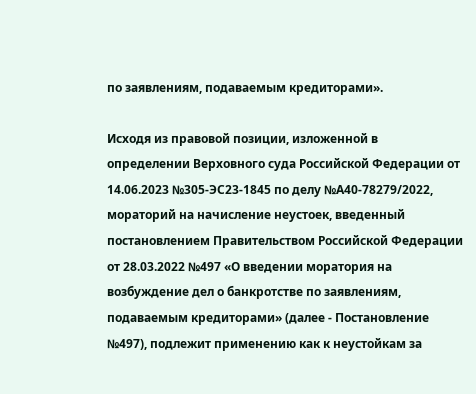по заявлениям, подаваемым кредиторами».

Исходя из правовой позиции, изложенной в определении Верховного суда Российской Федерации от 14.06.2023 №305-ЭС23-1845 по делу №А40-78279/2022, мораторий на начисление неустоек, введенный постановлением Правительством Российской Федерации от 28.03.2022 №497 «О введении моратория на возбуждение дел о банкротстве по заявлениям, подаваемым кредиторами» (далее - Постановление №497), подлежит применению как к неустойкам за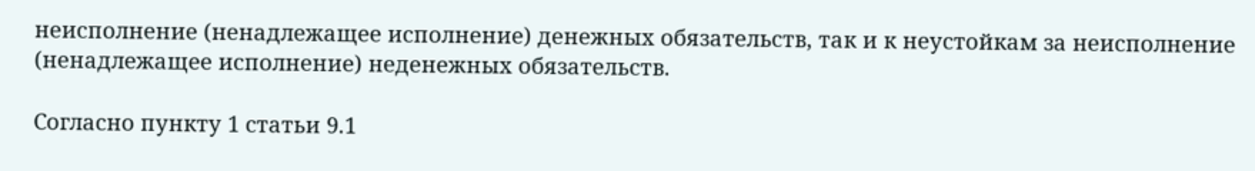неисполнение (ненадлежащее исполнение) денежных обязательств, так и к неустойкам за неисполнение (ненадлежащее исполнение) неденежных обязательств.

Согласно пункту 1 статьи 9.1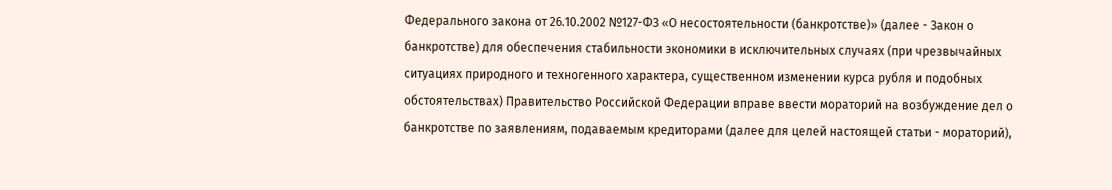Федерального закона от 26.10.2002 №127-ФЗ «О несостоятельности (банкротстве)» (далее - Закон о банкротстве) для обеспечения стабильности экономики в исключительных случаях (при чрезвычайных ситуациях природного и техногенного характера, существенном изменении курса рубля и подобных обстоятельствах) Правительство Российской Федерации вправе ввести мораторий на возбуждение дел о банкротстве по заявлениям, подаваемым кредиторами (далее для целей настоящей статьи - мораторий),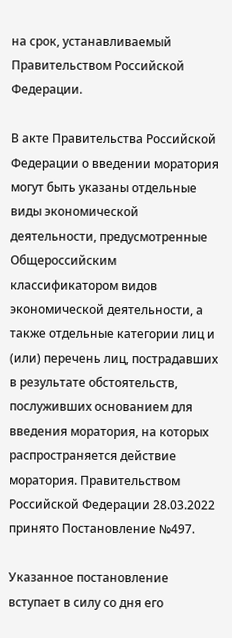на срок, устанавливаемый Правительством Российской Федерации.

В акте Правительства Российской Федерации о введении моратория могут быть указаны отдельные виды экономической деятельности, предусмотренные Общероссийским классификатором видов экономической деятельности, а также отдельные категории лиц и (или) перечень лиц, пострадавших в результате обстоятельств, послуживших основанием для введения моратория, на которых распространяется действие моратория. Правительством Российской Федерации 28.03.2022 принято Постановление №497.

Указанное постановление вступает в силу со дня его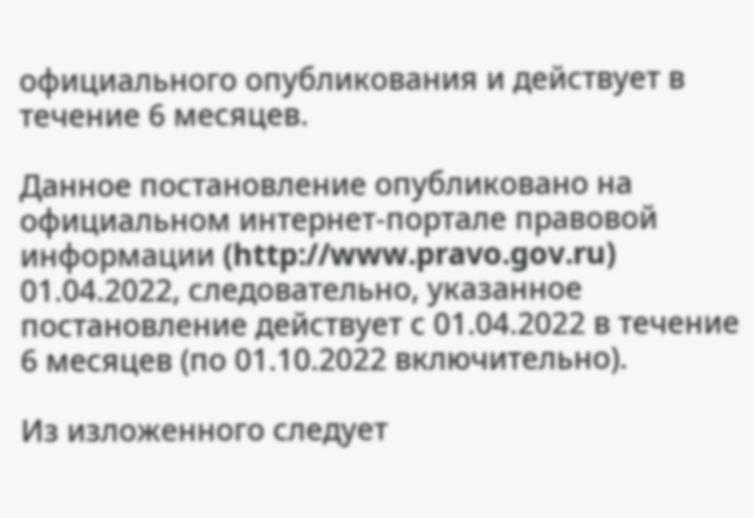официального опубликования и действует в течение 6 месяцев.

Данное постановление опубликовано на официальном интернет-портале правовой информации (http://www.pravo.gov.ru) 01.04.2022, следовательно, указанное постановление действует с 01.04.2022 в течение 6 месяцев (по 01.10.2022 включительно).

Из изложенного следует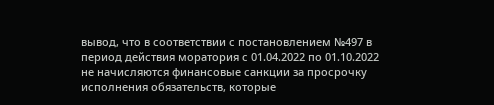вывод, что в соответствии с постановлением №497 в период действия моратория с 01.04.2022 по 01.10.2022 не начисляются финансовые санкции за просрочку исполнения обязательств, которые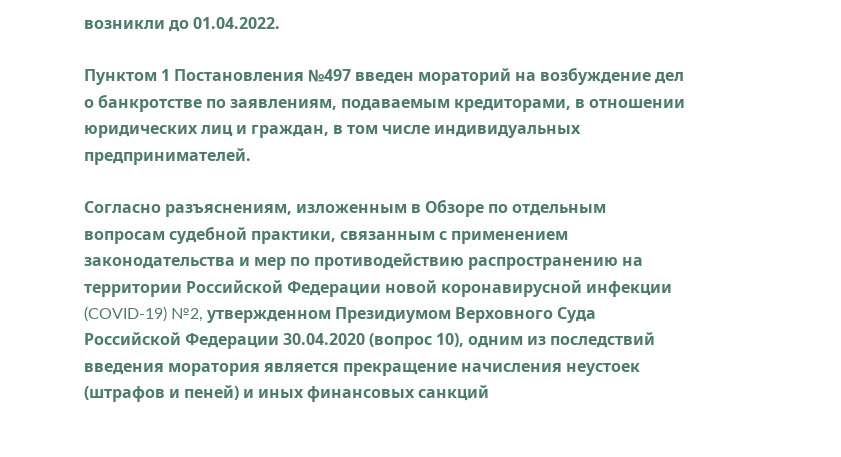возникли до 01.04.2022.

Пунктом 1 Постановления №497 введен мораторий на возбуждение дел о банкротстве по заявлениям, подаваемым кредиторами, в отношении юридических лиц и граждан, в том числе индивидуальных предпринимателей.

Согласно разъяснениям, изложенным в Обзоре по отдельным вопросам судебной практики, связанным с применением законодательства и мер по противодействию распространению на территории Российской Федерации новой коронавирусной инфекции (COVID-19) №2, утвержденном Президиумом Верховного Суда Российской Федерации 30.04.2020 (вопрос 10), одним из последствий введения моратория является прекращение начисления неустоек (штрафов и пеней) и иных финансовых санкций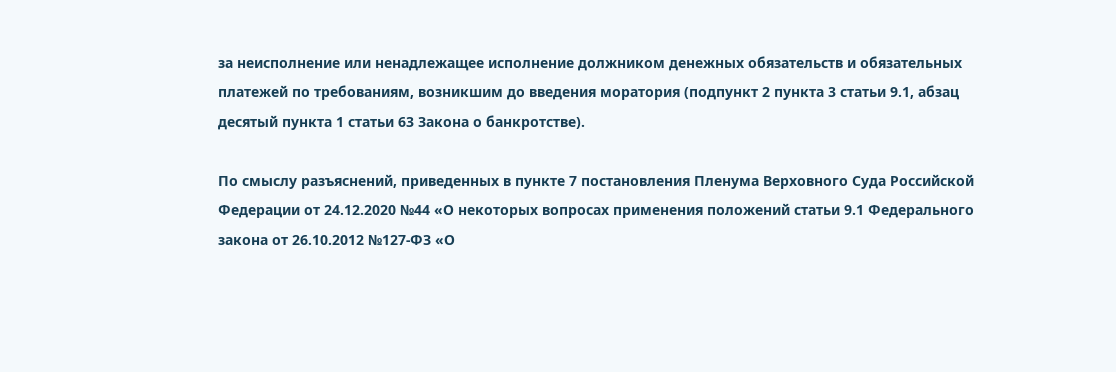за неисполнение или ненадлежащее исполнение должником денежных обязательств и обязательных платежей по требованиям, возникшим до введения моратория (подпункт 2 пункта 3 статьи 9.1, абзац десятый пункта 1 статьи 63 Закона о банкротстве).

По смыслу разъяснений, приведенных в пункте 7 постановления Пленума Верховного Суда Российской Федерации от 24.12.2020 №44 «О некоторых вопросах применения положений статьи 9.1 Федерального закона от 26.10.2012 №127-ФЗ «О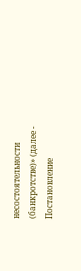несостоятельности (банкротстве)» (далее - Постановление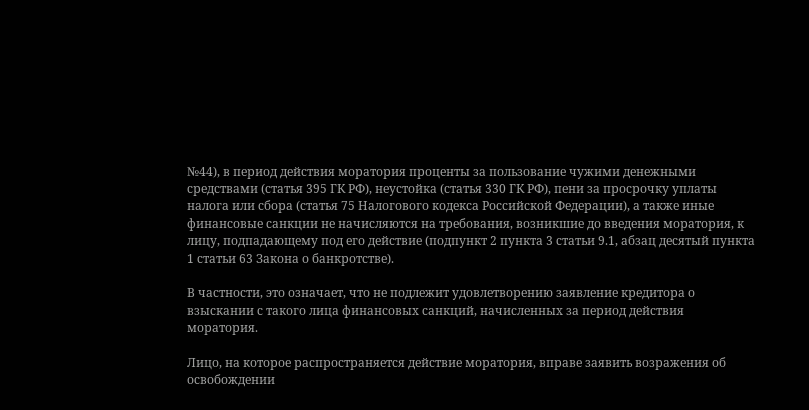№44), в период действия моратория проценты за пользование чужими денежными средствами (статья 395 ГК РФ), неустойка (статья 330 ГК РФ), пени за просрочку уплаты налога или сбора (статья 75 Налогового кодекса Российской Федерации), а также иные финансовые санкции не начисляются на требования, возникшие до введения моратория, к лицу, подпадающему под его действие (подпункт 2 пункта 3 статьи 9.1, абзац десятый пункта 1 статьи 63 Закона о банкротстве).

В частности, это означает, что не подлежит удовлетворению заявление кредитора о взыскании с такого лица финансовых санкций, начисленных за период действия моратория.

Лицо, на которое распространяется действие моратория, вправе заявить возражения об освобождении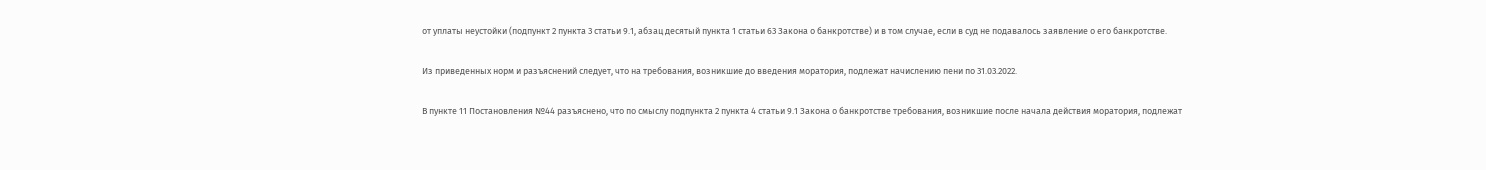от уплаты неустойки (подпункт 2 пункта 3 статьи 9.1, абзац десятый пункта 1 статьи 63 Закона о банкротстве) и в том случае, если в суд не подавалось заявление о его банкротстве.

Из приведенных норм и разъяснений следует, что на требования, возникшие до введения моратория, подлежат начислению пени по 31.03.2022.

В пункте 11 Постановления №44 разъяснено, что по смыслу подпункта 2 пункта 4 статьи 9.1 Закона о банкротстве требования, возникшие после начала действия моратория, подлежат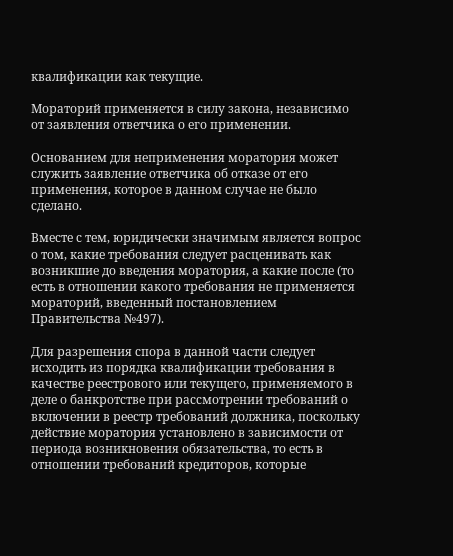квалификации как текущие.

Мораторий применяется в силу закона, независимо от заявления ответчика о его применении.

Основанием для неприменения моратория может служить заявление ответчика об отказе от его применения, которое в данном случае не было сделано.

Вместе с тем, юридически значимым является вопрос о том, какие требования следует расценивать как возникшие до введения моратория, а какие после (то есть в отношении какого требования не применяется мораторий, введенный постановлением Правительства №497).

Для разрешения спора в данной части следует исходить из порядка квалификации требования в качестве реестрового или текущего, применяемого в деле о банкротстве при рассмотрении требований о включении в реестр требований должника, поскольку действие моратория установлено в зависимости от периода возникновения обязательства, то есть в отношении требований кредиторов, которые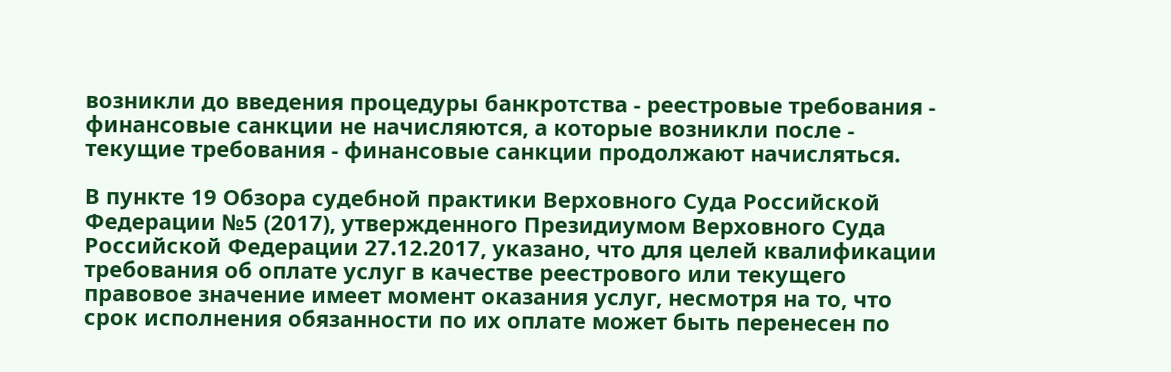возникли до введения процедуры банкротства - реестровые требования - финансовые санкции не начисляются, а которые возникли после - текущие требования - финансовые санкции продолжают начисляться.

В пункте 19 Обзора судебной практики Верховного Суда Российской Федерации №5 (2017), утвержденного Президиумом Верховного Суда Российской Федерации 27.12.2017, указано, что для целей квалификации требования об оплате услуг в качестве реестрового или текущего правовое значение имеет момент оказания услуг, несмотря на то, что срок исполнения обязанности по их оплате может быть перенесен по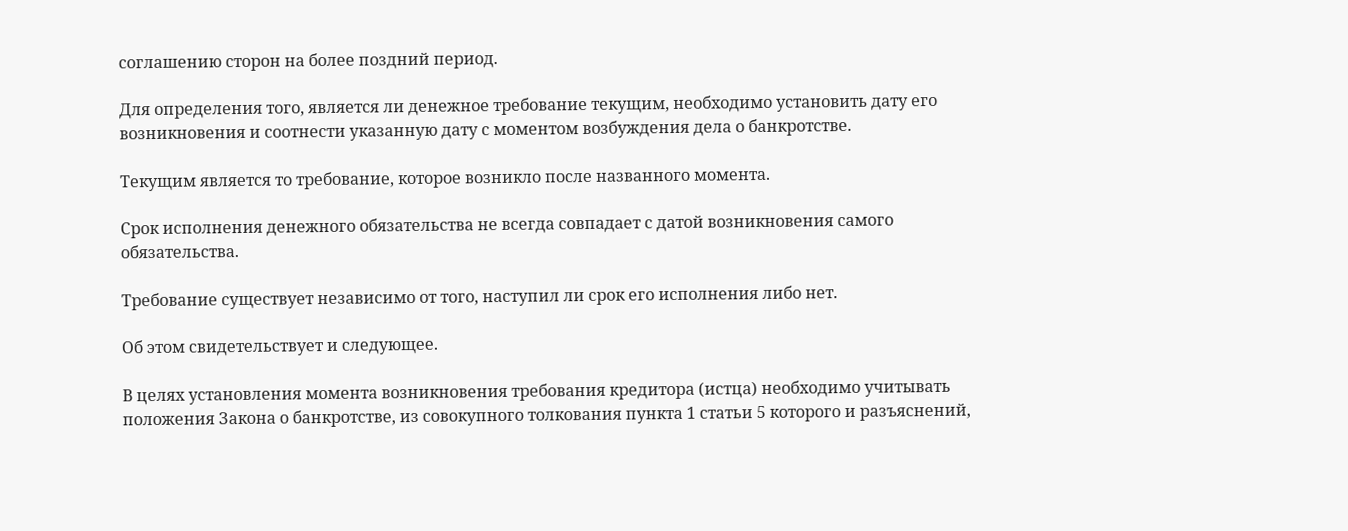соглашению сторон на более поздний период.

Для определения того, является ли денежное требование текущим, необходимо установить дату его возникновения и соотнести указанную дату с моментом возбуждения дела о банкротстве.

Текущим является то требование, которое возникло после названного момента.

Срок исполнения денежного обязательства не всегда совпадает с датой возникновения самого обязательства.

Требование существует независимо от того, наступил ли срок его исполнения либо нет.

Об этом свидетельствует и следующее.

В целях установления момента возникновения требования кредитора (истца) необходимо учитывать положения Закона о банкротстве, из совокупного толкования пункта 1 статьи 5 которого и разъяснений,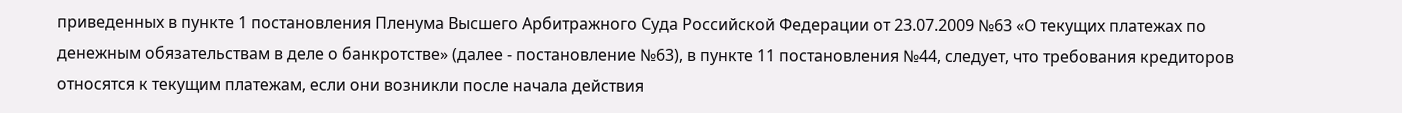приведенных в пункте 1 постановления Пленума Высшего Арбитражного Суда Российской Федерации от 23.07.2009 №63 «О текущих платежах по денежным обязательствам в деле о банкротстве» (далее - постановление №63), в пункте 11 постановления №44, следует, что требования кредиторов относятся к текущим платежам, если они возникли после начала действия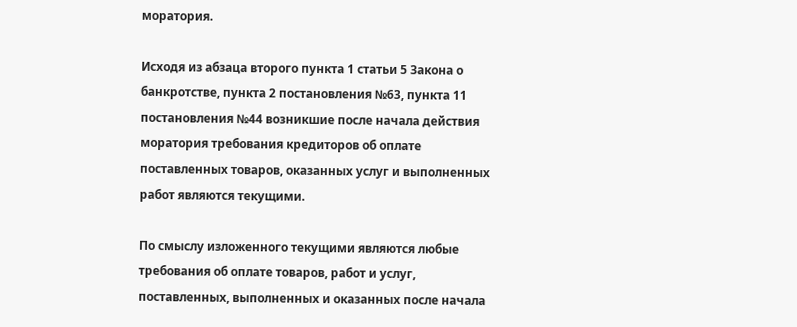моратория.

Исходя из абзаца второго пункта 1 статьи 5 Закона о банкротстве, пункта 2 постановления №63, пункта 11 постановления №44 возникшие после начала действия моратория требования кредиторов об оплате поставленных товаров, оказанных услуг и выполненных работ являются текущими.

По смыслу изложенного текущими являются любые требования об оплате товаров, работ и услуг, поставленных, выполненных и оказанных после начала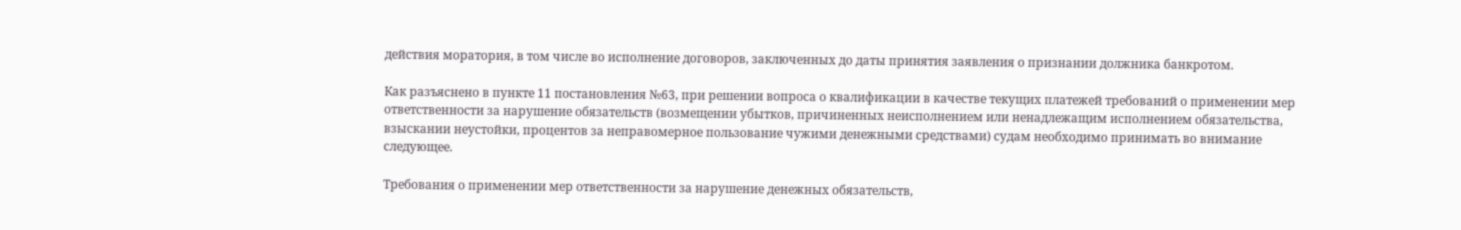действия моратория, в том числе во исполнение договоров, заключенных до даты принятия заявления о признании должника банкротом.

Как разъяснено в пункте 11 постановления №63, при решении вопроса о квалификации в качестве текущих платежей требований о применении мер ответственности за нарушение обязательств (возмещении убытков, причиненных неисполнением или ненадлежащим исполнением обязательства, взыскании неустойки, процентов за неправомерное пользование чужими денежными средствами) судам необходимо принимать во внимание следующее.

Требования о применении мер ответственности за нарушение денежных обязательств,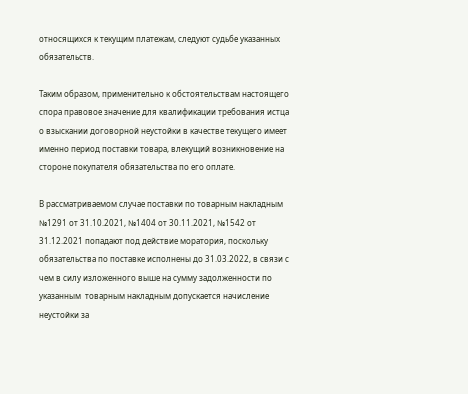относящихся к текущим платежам, следуют судьбе указанных обязательств.

Таким образом, применительно к обстоятельствам настоящего спора правовое значение для квалификации требования истца о взыскании договорной неустойки в качестве текущего имеет именно период поставки товара, влекущий возникновение на стороне покупателя обязательства по его оплате.

В рассматриваемом случае поставки по товарным накладным №1291 от 31.10.2021, №1404 от 30.11.2021, №1542 от 31.12.2021 попадают под действие моратория, поскольку обязательства по поставке исполнены до 31.03.2022, в связи с чем в силу изложенного выше на сумму задолженности по указанным  товарным накладным допускается начисление неустойки за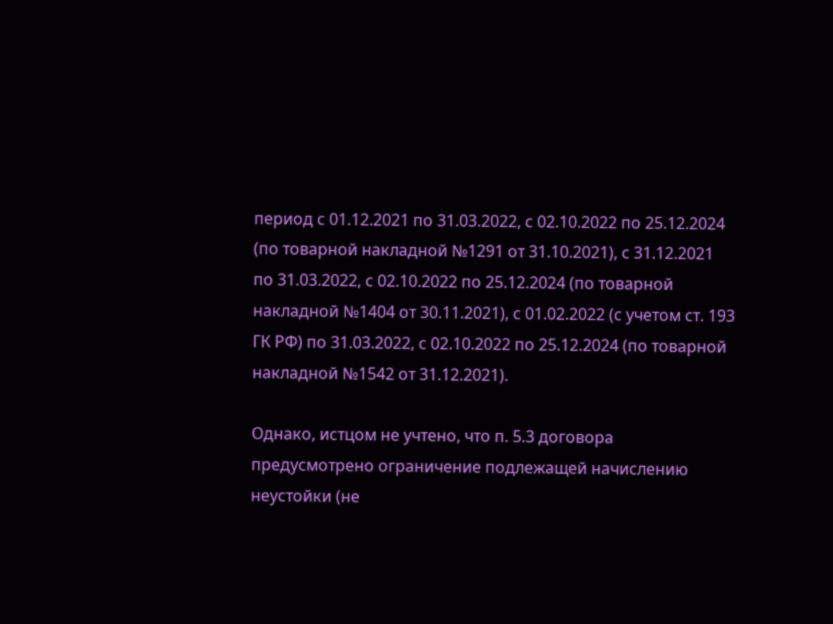период с 01.12.2021 по 31.03.2022, с 02.10.2022 по 25.12.2024 (по товарной накладной №1291 от 31.10.2021), с 31.12.2021 по 31.03.2022, с 02.10.2022 по 25.12.2024 (по товарной накладной №1404 от 30.11.2021), с 01.02.2022 (с учетом ст. 193 ГК РФ) по 31.03.2022, с 02.10.2022 по 25.12.2024 (по товарной накладной №1542 от 31.12.2021).

Однако, истцом не учтено, что п. 5.3 договора предусмотрено ограничение подлежащей начислению неустойки (не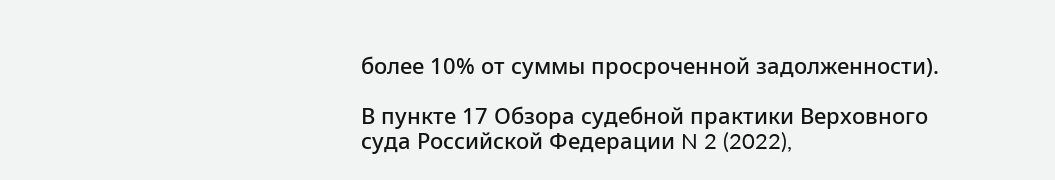более 10% от суммы просроченной задолженности).

В пункте 17 Обзора судебной практики Верховного суда Российской Федерации N 2 (2022),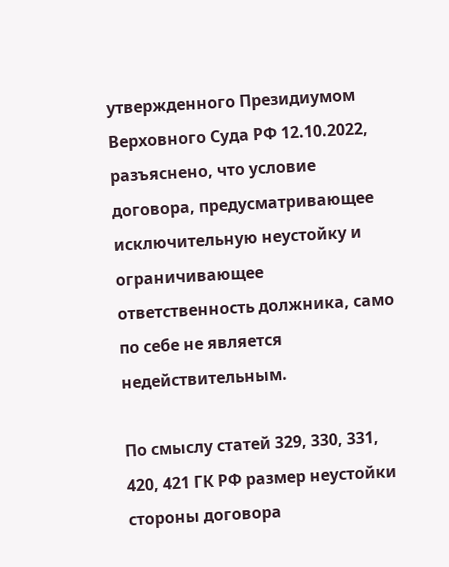утвержденного Президиумом Верховного Суда РФ 12.10.2022, разъяснено, что условие договора, предусматривающее исключительную неустойку и ограничивающее ответственность должника, само по себе не является недействительным.

По смыслу статей 329, 330, 331, 420, 421 ГК РФ размер неустойки стороны договора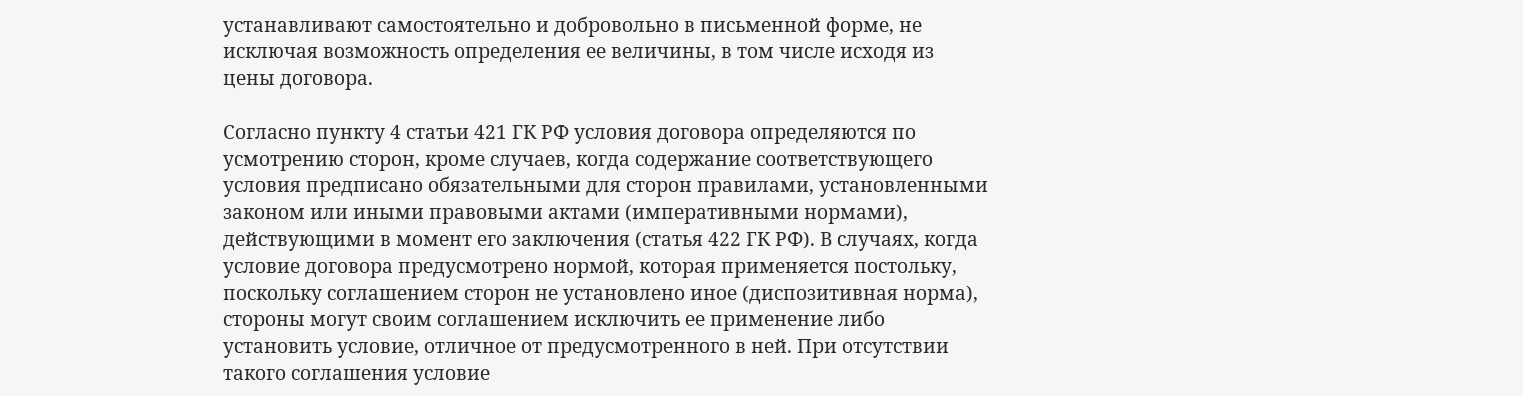устанавливают самостоятельно и добровольно в письменной форме, не исключая возможность определения ее величины, в том числе исходя из цены договора.

Согласно пункту 4 статьи 421 ГК РФ условия договора определяются по усмотрению сторон, кроме случаев, когда содержание соответствующего условия предписано обязательными для сторон правилами, установленными законом или иными правовыми актами (императивными нормами), действующими в момент его заключения (статья 422 ГК РФ). В случаях, когда условие договора предусмотрено нормой, которая применяется постольку, поскольку соглашением сторон не установлено иное (диспозитивная норма), стороны могут своим соглашением исключить ее применение либо установить условие, отличное от предусмотренного в ней. При отсутствии такого соглашения условие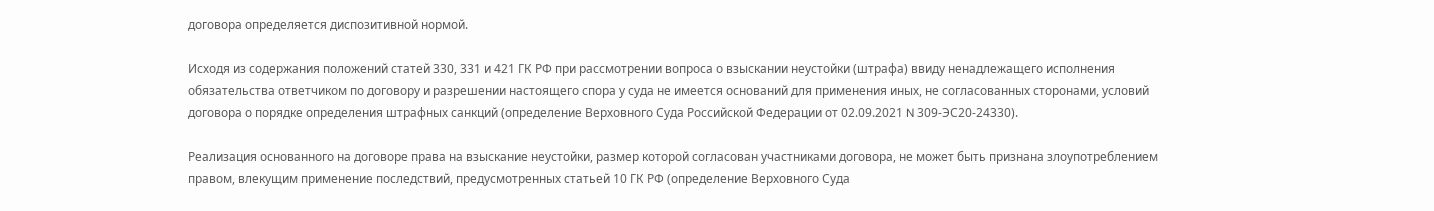договора определяется диспозитивной нормой.

Исходя из содержания положений статей 330, 331 и 421 ГК РФ при рассмотрении вопроса о взыскании неустойки (штрафа) ввиду ненадлежащего исполнения обязательства ответчиком по договору и разрешении настоящего спора у суда не имеется оснований для применения иных, не согласованных сторонами, условий договора о порядке определения штрафных санкций (определение Верховного Суда Российской Федерации от 02.09.2021 N 309-ЭС20-24330).

Реализация основанного на договоре права на взыскание неустойки, размер которой согласован участниками договора, не может быть признана злоупотреблением правом, влекущим применение последствий, предусмотренных статьей 10 ГК РФ (определение Верховного Суда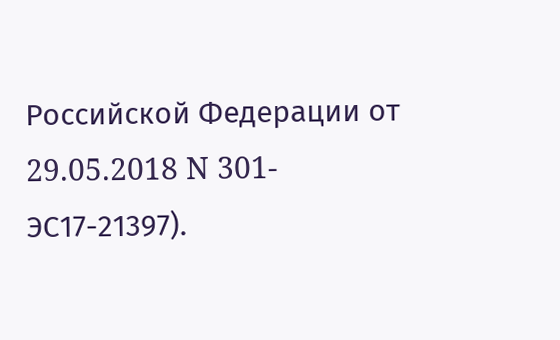Российской Федерации от 29.05.2018 N 301-ЭС17-21397).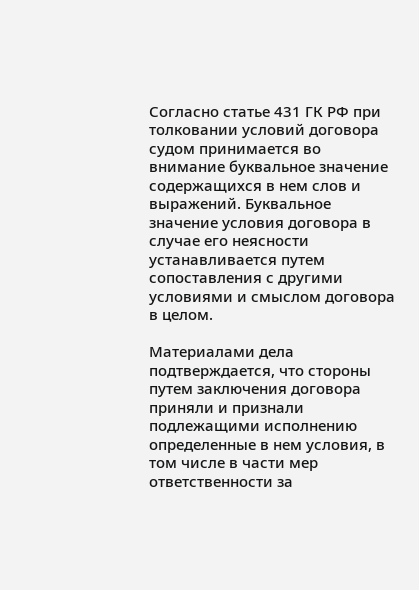Согласно статье 431 ГК РФ при толковании условий договора судом принимается во внимание буквальное значение содержащихся в нем слов и выражений. Буквальное значение условия договора в случае его неясности устанавливается путем сопоставления с другими условиями и смыслом договора в целом.

Материалами дела подтверждается, что стороны путем заключения договора приняли и признали подлежащими исполнению определенные в нем условия, в том числе в части мер ответственности за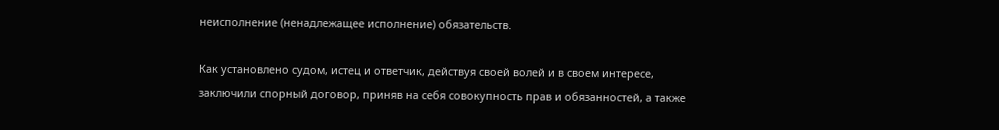неисполнение (ненадлежащее исполнение) обязательств.

Как установлено судом, истец и ответчик, действуя своей волей и в своем интересе, заключили спорный договор, приняв на себя совокупность прав и обязанностей, а также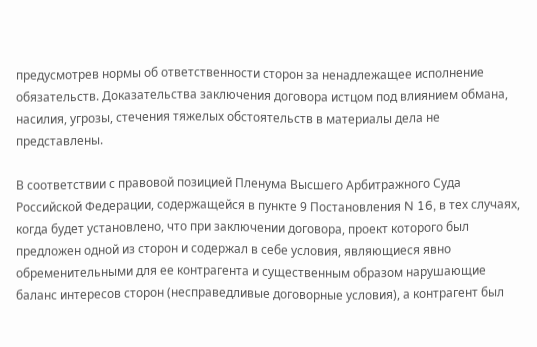предусмотрев нормы об ответственности сторон за ненадлежащее исполнение обязательств. Доказательства заключения договора истцом под влиянием обмана, насилия, угрозы, стечения тяжелых обстоятельств в материалы дела не представлены.

В соответствии с правовой позицией Пленума Высшего Арбитражного Суда Российской Федерации, содержащейся в пункте 9 Постановления N 16, в тех случаях, когда будет установлено, что при заключении договора, проект которого был предложен одной из сторон и содержал в себе условия, являющиеся явно обременительными для ее контрагента и существенным образом нарушающие баланс интересов сторон (несправедливые договорные условия), а контрагент был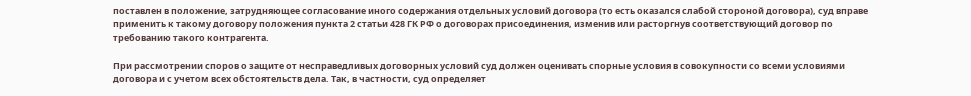поставлен в положение, затрудняющее согласование иного содержания отдельных условий договора (то есть оказался слабой стороной договора), суд вправе применить к такому договору положения пункта 2 статьи 428 ГК РФ о договорах присоединения, изменив или расторгнув соответствующий договор по требованию такого контрагента.

При рассмотрении споров о защите от несправедливых договорных условий суд должен оценивать спорные условия в совокупности со всеми условиями договора и с учетом всех обстоятельств дела. Так, в частности, суд определяет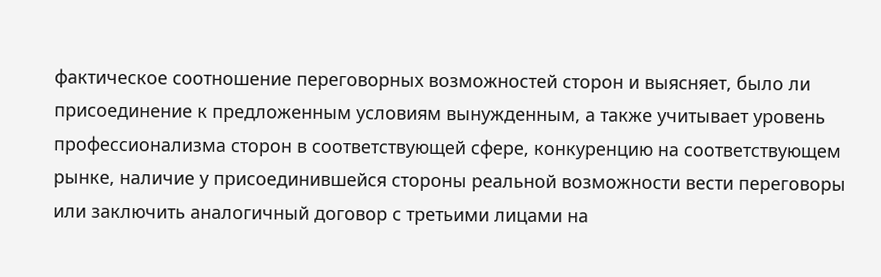фактическое соотношение переговорных возможностей сторон и выясняет, было ли присоединение к предложенным условиям вынужденным, а также учитывает уровень профессионализма сторон в соответствующей сфере, конкуренцию на соответствующем рынке, наличие у присоединившейся стороны реальной возможности вести переговоры или заключить аналогичный договор с третьими лицами на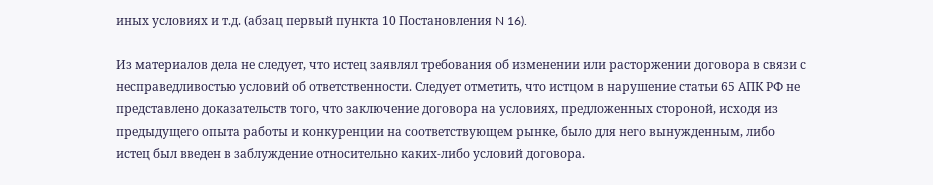иных условиях и т.д. (абзац первый пункта 10 Постановления N 16).

Из материалов дела не следует, что истец заявлял требования об изменении или расторжении договора в связи с несправедливостью условий об ответственности. Следует отметить, что истцом в нарушение статьи 65 АПК РФ не представлено доказательств того, что заключение договора на условиях, предложенных стороной, исходя из предыдущего опыта работы и конкуренции на соответствующем рынке, было для него вынужденным, либо истец был введен в заблуждение относительно каких-либо условий договора.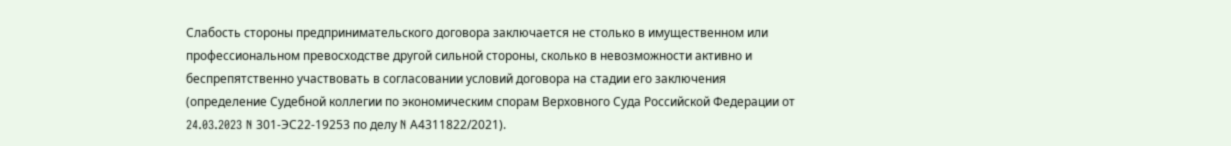Слабость стороны предпринимательского договора заключается не столько в имущественном или профессиональном превосходстве другой сильной стороны, сколько в невозможности активно и беспрепятственно участвовать в согласовании условий договора на стадии его заключения (определение Судебной коллегии по экономическим спорам Верховного Суда Российской Федерации от 24.03.2023 N 301-ЭС22-19253 по делу N А4311822/2021).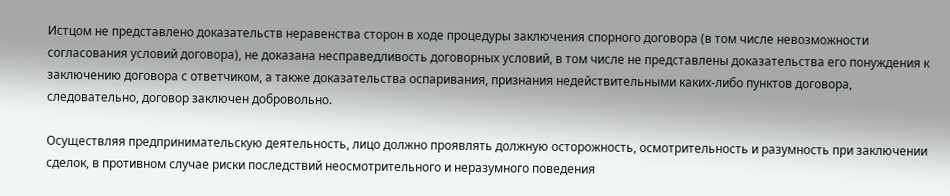Истцом не представлено доказательств неравенства сторон в ходе процедуры заключения спорного договора (в том числе невозможности согласования условий договора), не доказана несправедливость договорных условий, в том числе не представлены доказательства его понуждения к заключению договора с ответчиком, а также доказательства оспаривания, признания недействительными каких-либо пунктов договора, следовательно, договор заключен добровольно.

Осуществляя предпринимательскую деятельность, лицо должно проявлять должную осторожность, осмотрительность и разумность при заключении сделок, в противном случае риски последствий неосмотрительного и неразумного поведения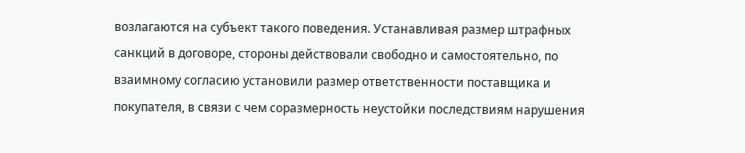возлагаются на субъект такого поведения. Устанавливая размер штрафных санкций в договоре, стороны действовали свободно и самостоятельно, по взаимному согласию установили размер ответственности поставщика и покупателя, в связи с чем соразмерность неустойки последствиям нарушения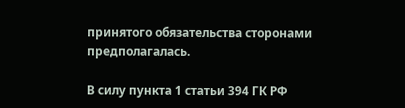принятого обязательства сторонами предполагалась.

В силу пункта 1 статьи 394 ГК РФ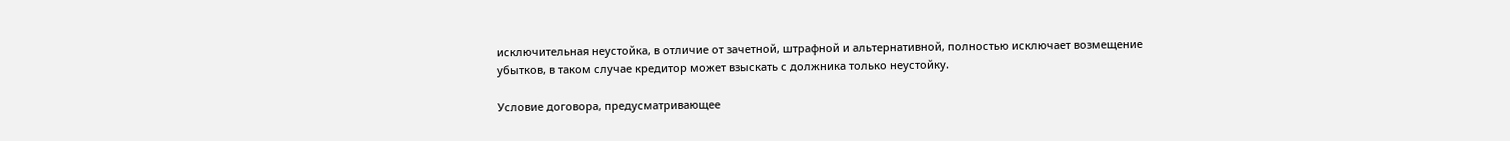исключительная неустойка, в отличие от зачетной, штрафной и альтернативной, полностью исключает возмещение убытков, в таком случае кредитор может взыскать с должника только неустойку.

Условие договора, предусматривающее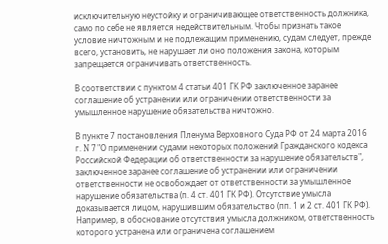исключительную неустойку и ограничивающее ответственность должника, само по себе не является недействительным. Чтобы признать такое условие ничтожным и не подлежащим применению, судам следует, прежде всего, установить, не нарушает ли оно положения закона, которым запрещается ограничивать ответственность.

В соответствии с пунктом 4 статьи 401 ГК РФ заключенное заранее соглашение об устранении или ограничении ответственности за умышленное нарушение обязательства ничтожно.

В пункте 7 постановления Пленума Верховного Суда РФ от 24 марта 2016 г. N 7 "О применении судами некоторых положений Гражданского кодекса Российской Федерации об ответственности за нарушение обязательств", заключенное заранее соглашение об устранении или ограничении ответственности не освобождает от ответственности за умышленное нарушение обязательства (п. 4 ст. 401 ГК РФ). Отсутствие умысла доказывается лицом, нарушившим обязательство (пп. 1 и 2 ст. 401 ГК РФ). Например, в обоснование отсутствия умысла должником, ответственность которого устранена или ограничена соглашением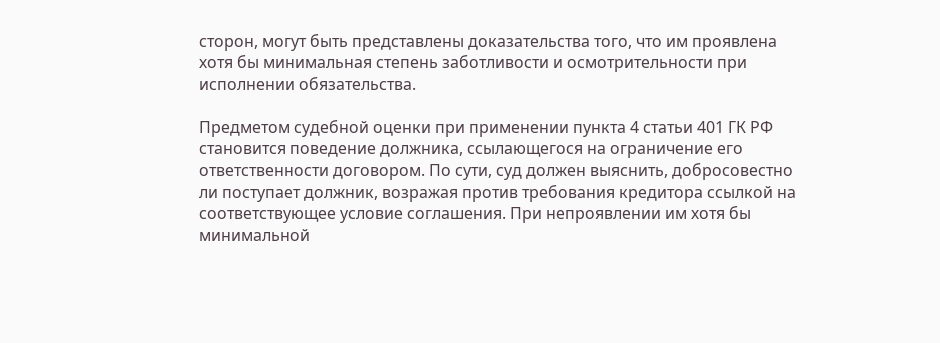сторон, могут быть представлены доказательства того, что им проявлена хотя бы минимальная степень заботливости и осмотрительности при исполнении обязательства.

Предметом судебной оценки при применении пункта 4 статьи 401 ГК РФ становится поведение должника, ссылающегося на ограничение его ответственности договором. По сути, суд должен выяснить, добросовестно ли поступает должник, возражая против требования кредитора ссылкой на соответствующее условие соглашения. При непроявлении им хотя бы минимальной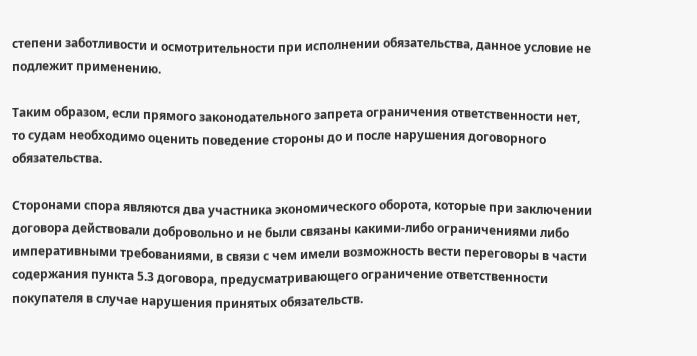степени заботливости и осмотрительности при исполнении обязательства, данное условие не подлежит применению.

Таким образом, если прямого законодательного запрета ограничения ответственности нет, то судам необходимо оценить поведение стороны до и после нарушения договорного обязательства.

Сторонами спора являются два участника экономического оборота, которые при заключении договора действовали добровольно и не были связаны какими-либо ограничениями либо императивными требованиями, в связи с чем имели возможность вести переговоры в части содержания пункта 5.3 договора, предусматривающего ограничение ответственности покупателя в случае нарушения принятых обязательств.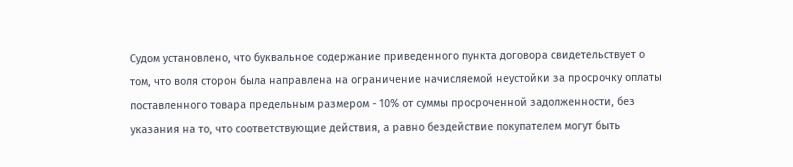Судом установлено, что буквальное содержание приведенного пункта договора свидетельствует о том, что воля сторон была направлена на ограничение начисляемой неустойки за просрочку оплаты поставленного товара предельным размером - 10% от суммы просроченной задолженности, без указания на то, что соответствующие действия, а равно бездействие покупателем могут быть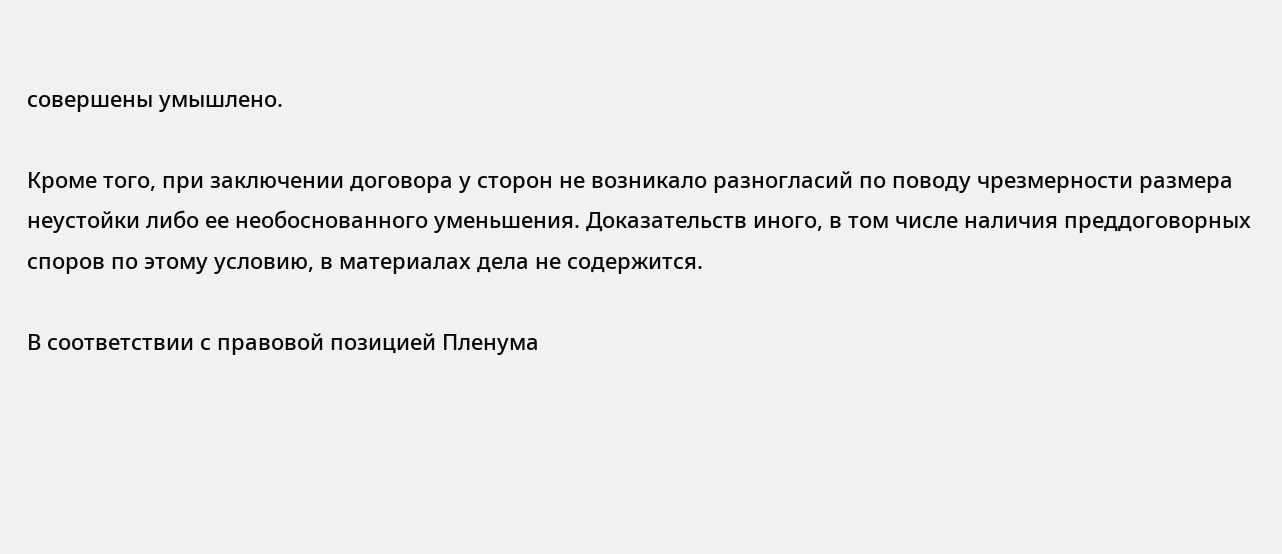совершены умышлено.

Кроме того, при заключении договора у сторон не возникало разногласий по поводу чрезмерности размера неустойки либо ее необоснованного уменьшения. Доказательств иного, в том числе наличия преддоговорных споров по этому условию, в материалах дела не содержится.

В соответствии с правовой позицией Пленума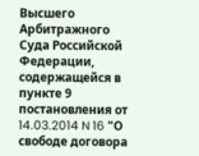Высшего Арбитражного Суда Российской Федерации, содержащейся в пункте 9 постановления от 14.03.2014 N 16 "О свободе договора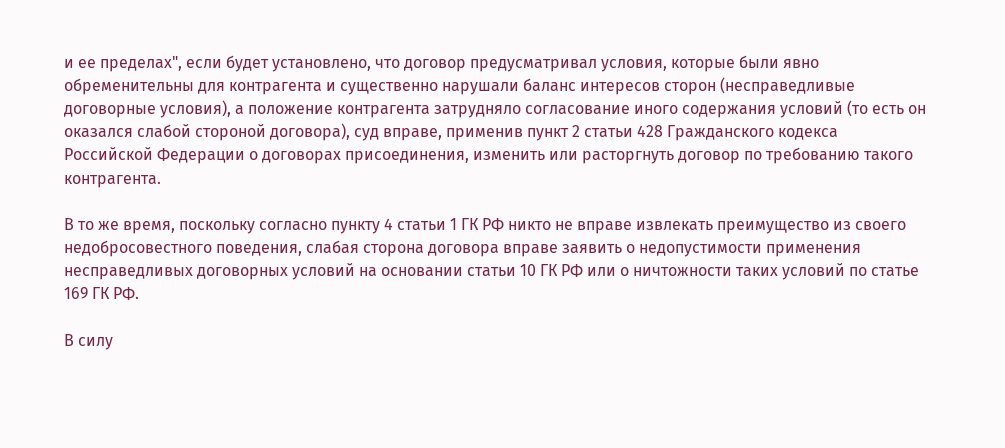и ее пределах", если будет установлено, что договор предусматривал условия, которые были явно обременительны для контрагента и существенно нарушали баланс интересов сторон (несправедливые договорные условия), а положение контрагента затрудняло согласование иного содержания условий (то есть он оказался слабой стороной договора), суд вправе, применив пункт 2 статьи 428 Гражданского кодекса Российской Федерации о договорах присоединения, изменить или расторгнуть договор по требованию такого контрагента.

В то же время, поскольку согласно пункту 4 статьи 1 ГК РФ никто не вправе извлекать преимущество из своего недобросовестного поведения, слабая сторона договора вправе заявить о недопустимости применения несправедливых договорных условий на основании статьи 10 ГК РФ или о ничтожности таких условий по статье 169 ГК РФ.

В силу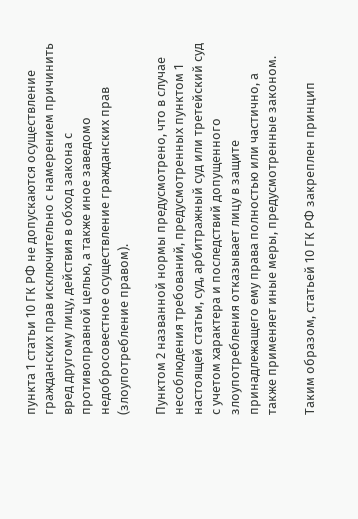пункта 1 статьи 10 ГК РФ не допускаются осуществление гражданских прав исключительно с намерением причинить вред другому лицу, действия в обход закона с противоправной целью, а также иное заведомо недобросовестное осуществление гражданских прав (злоупотребление правом).

Пунктом 2 названной нормы предусмотрено, что в случае несоблюдения требований, предусмотренных пунктом 1 настоящей статьи, суд, арбитражный суд или третейский суд с учетом характера и последствий допущенного злоупотребления отказывает лицу в защите принадлежащего ему права полностью или частично, а также применяет иные меры, предусмотренные законом.

Таким образом, статьей 10 ГК РФ закреплен принцип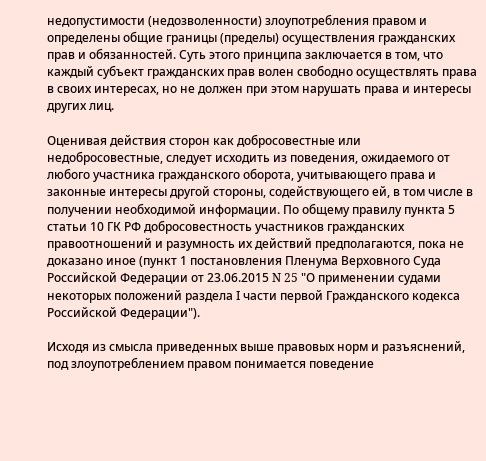недопустимости (недозволенности) злоупотребления правом и определены общие границы (пределы) осуществления гражданских прав и обязанностей. Суть этого принципа заключается в том, что каждый субъект гражданских прав волен свободно осуществлять права в своих интересах, но не должен при этом нарушать права и интересы других лиц.

Оценивая действия сторон как добросовестные или недобросовестные, следует исходить из поведения, ожидаемого от любого участника гражданского оборота, учитывающего права и законные интересы другой стороны, содействующего ей, в том числе в получении необходимой информации. По общему правилу пункта 5 статьи 10 ГК РФ добросовестность участников гражданских правоотношений и разумность их действий предполагаются, пока не доказано иное (пункт 1 постановления Пленума Верховного Суда Российской Федерации от 23.06.2015 N 25 "О применении судами некоторых положений раздела I части первой Гражданского кодекса Российской Федерации").

Исходя из смысла приведенных выше правовых норм и разъяснений, под злоупотреблением правом понимается поведение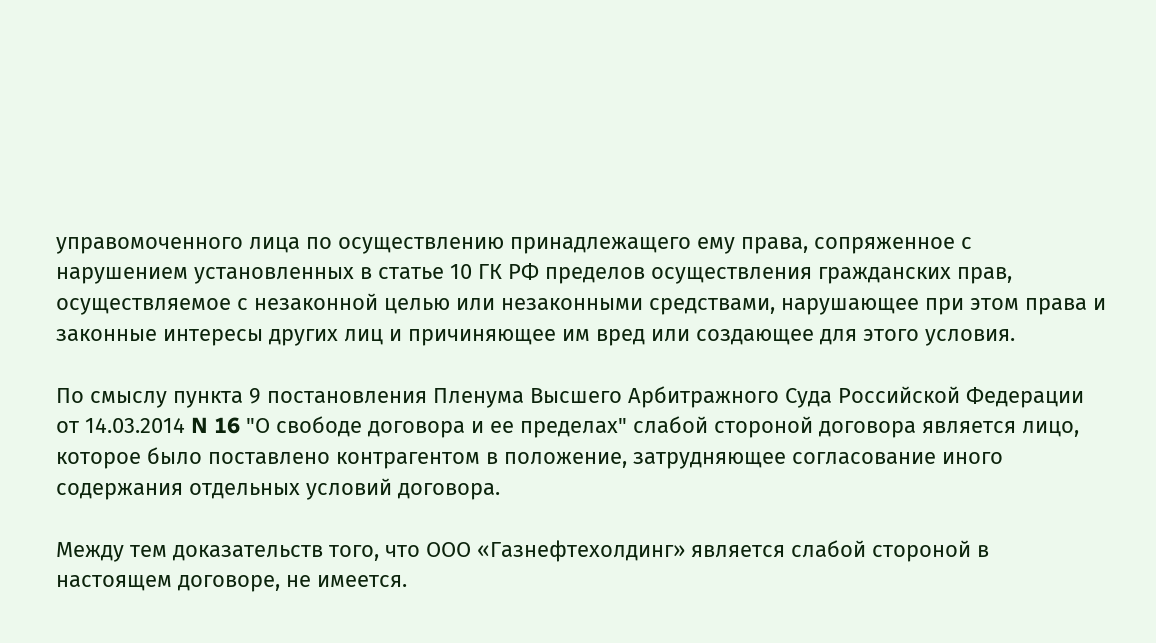управомоченного лица по осуществлению принадлежащего ему права, сопряженное с нарушением установленных в статье 10 ГК РФ пределов осуществления гражданских прав, осуществляемое с незаконной целью или незаконными средствами, нарушающее при этом права и законные интересы других лиц и причиняющее им вред или создающее для этого условия.

По смыслу пункта 9 постановления Пленума Высшего Арбитражного Суда Российской Федерации от 14.03.2014 N 16 "О свободе договора и ее пределах" слабой стороной договора является лицо, которое было поставлено контрагентом в положение, затрудняющее согласование иного содержания отдельных условий договора.

Между тем доказательств того, что ООО «Газнефтехолдинг» является слабой стороной в настоящем договоре, не имеется.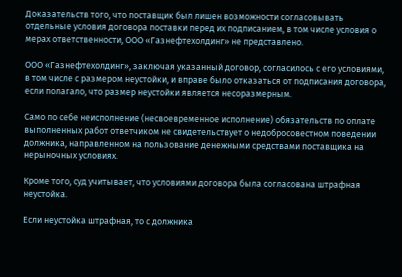Доказательств того, что поставщик был лишен возможности согласовывать отдельные условия договора поставки перед их подписанием, в том числе условия о мерах ответственности, ООО «Газнефтехолдинг» не представлено.

ООО «Газнефтехолдинг», заключая указанный договор, согласилось с его условиями, в том числе с размером неустойки, и вправе было отказаться от подписания договора, если полагало, что размер неустойки является несоразмерным.

Само по себе неисполнение (несвоевременное исполнение) обязательств по оплате выполненных работ ответчиком не свидетельствует о недобросовестном поведении должника, направленном на пользование денежными средствами поставщика на нерыночных условиях.

Кроме того, суд учитывает, что условиями договора была согласована штрафная неустойка.

Если неустойка штрафная, то с должника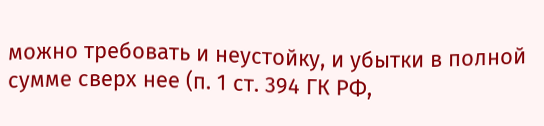можно требовать и неустойку, и убытки в полной сумме сверх нее (п. 1 ст. 394 ГК РФ,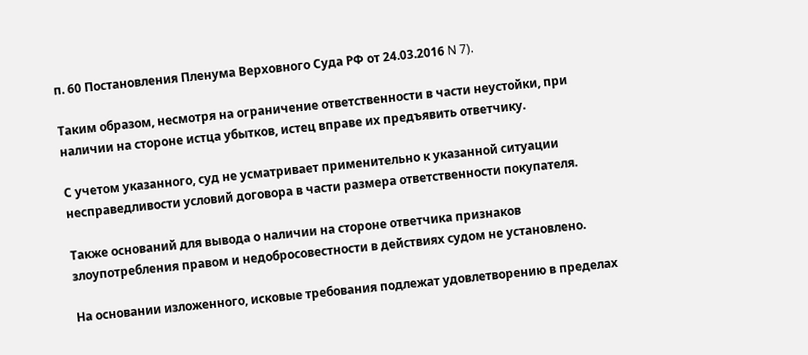п. 60 Постановления Пленума Верховного Суда РФ от 24.03.2016 N 7).

Таким образом, несмотря на ограничение ответственности в части неустойки, при наличии на стороне истца убытков, истец вправе их предъявить ответчику.

С учетом указанного, суд не усматривает применительно к указанной ситуации несправедливости условий договора в части размера ответственности покупателя.

Также оснований для вывода о наличии на стороне ответчика признаков злоупотребления правом и недобросовестности в действиях судом не установлено.

На основании изложенного, исковые требования подлежат удовлетворению в пределах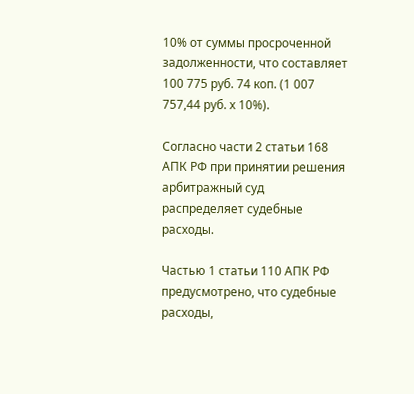10% от суммы просроченной задолженности, что составляет 100 775 руб. 74 коп. (1 007 757,44 руб. х 10%).

Согласно части 2 статьи 168 АПК РФ при принятии решения арбитражный суд распределяет судебные расходы.

Частью 1 статьи 110 АПК РФ предусмотрено, что судебные расходы,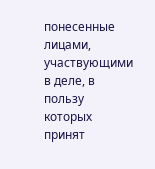понесенные лицами, участвующими в деле, в пользу которых принят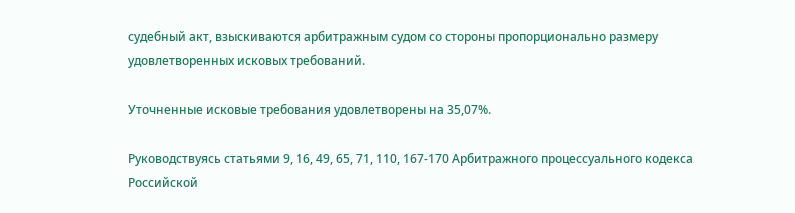судебный акт, взыскиваются арбитражным судом со стороны пропорционально размеру удовлетворенных исковых требований.

Уточненные исковые требования удовлетворены на 35,07%.

Руководствуясь статьями 9, 16, 49, 65, 71, 110, 167-170 Арбитражного процессуального кодекса Российской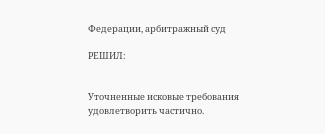Федерации, арбитражный суд

РЕШИЛ:


Уточненные исковые требования удовлетворить частично.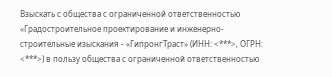Взыскать с общества с ограниченной ответственностью «Градостроительное проектирование и инженерно-строительные изыскания - «ГипронгТраст» (ИНН: <***>, ОГРН: <***>) в пользу общества с ограниченной ответственностью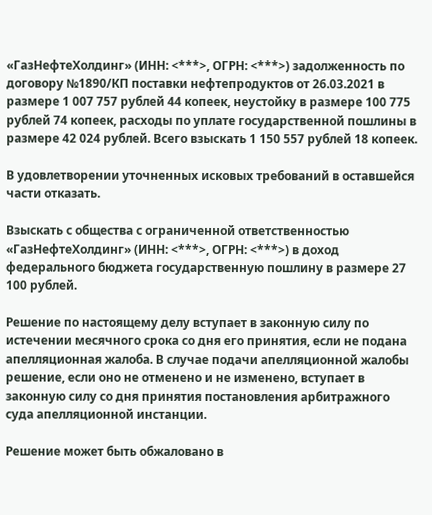«ГазНефтеХолдинг» (ИНН: <***>, ОГРН: <***>) задолженность по договору №1890/КП поставки нефтепродуктов от 26.03.2021 в размере 1 007 757 рублей 44 копеек, неустойку в размере 100 775 рублей 74 копеек, расходы по уплате государственной пошлины в размере 42 024 рублей. Всего взыскать 1 150 557 рублей 18 копеек.

В удовлетворении уточненных исковых требований в оставшейся части отказать.

Взыскать с общества с ограниченной ответственностью «ГазНефтеХолдинг» (ИНН: <***>, ОГРН: <***>) в доход федерального бюджета государственную пошлину в размере 27 100 рублей.

Решение по настоящему делу вступает в законную силу по истечении месячного срока со дня его принятия, если не подана апелляционная жалоба. В случае подачи апелляционной жалобы решение, если оно не отменено и не изменено, вступает в законную силу со дня принятия постановления арбитражного суда апелляционной инстанции.

Решение может быть обжаловано в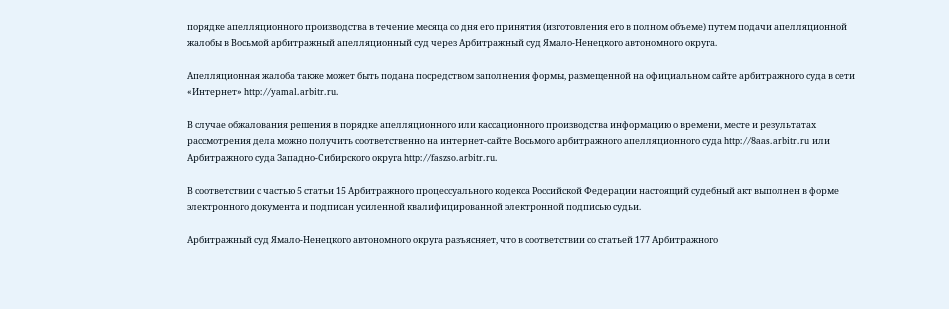порядке апелляционного производства в течение месяца со дня его принятия (изготовления его в полном объеме) путем подачи апелляционной жалобы в Восьмой арбитражный апелляционный суд через Арбитражный суд Ямало-Ненецкого автономного округа.

Апелляционная жалоба также может быть подана посредством заполнения формы, размещенной на официальном сайте арбитражного суда в сети «Интернет» http://yamal.arbitr.ru.

В случае обжалования решения в порядке апелляционного или кассационного производства информацию о времени, месте и результатах рассмотрения дела можно получить соответственно на интернет-сайте Восьмого арбитражного апелляционного суда http://8aas.arbitr.ru или Арбитражного суда Западно-Сибирского округа http://faszso.arbitr.ru.

В соответствии с частью 5 статьи 15 Арбитражного процессуального кодекса Российской Федерации настоящий судебный акт выполнен в форме электронного документа и подписан усиленной квалифицированной электронной подписью судьи.

Арбитражный суд Ямало-Ненецкого автономного округа разъясняет, что в соответствии со статьей 177 Арбитражного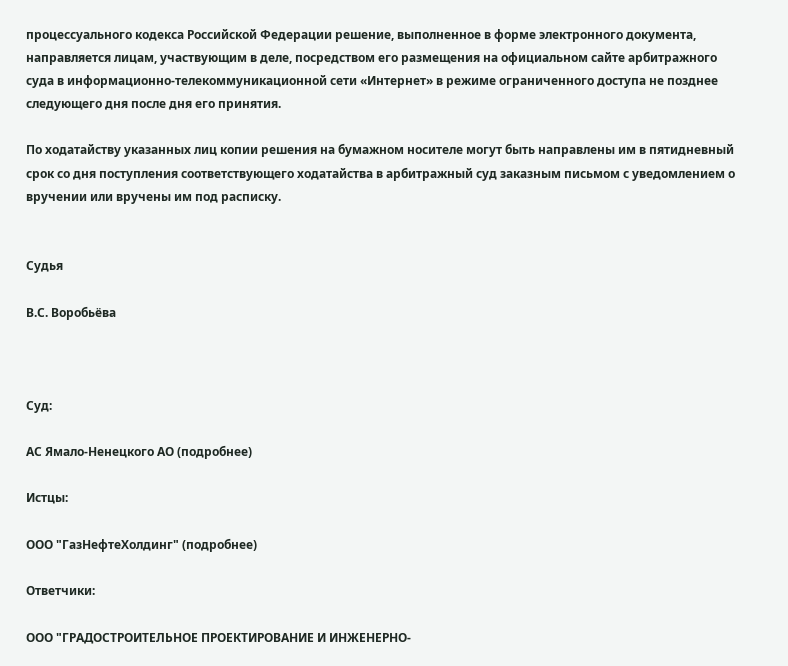процессуального кодекса Российской Федерации решение, выполненное в форме электронного документа, направляется лицам, участвующим в деле, посредством его размещения на официальном сайте арбитражного суда в информационно-телекоммуникационной сети «Интернет» в режиме ограниченного доступа не позднее следующего дня после дня его принятия.

По ходатайству указанных лиц копии решения на бумажном носителе могут быть направлены им в пятидневный срок со дня поступления соответствующего ходатайства в арбитражный суд заказным письмом с уведомлением о вручении или вручены им под расписку.


Судья

В.С. Воробьёва



Суд:

АС Ямало-Ненецкого АО (подробнее)

Истцы:

ООО "ГазНефтеХолдинг" (подробнее)

Ответчики:

ООО "ГРАДОСТРОИТЕЛЬНОЕ ПРОЕКТИРОВАНИЕ И ИНЖЕНЕРНО-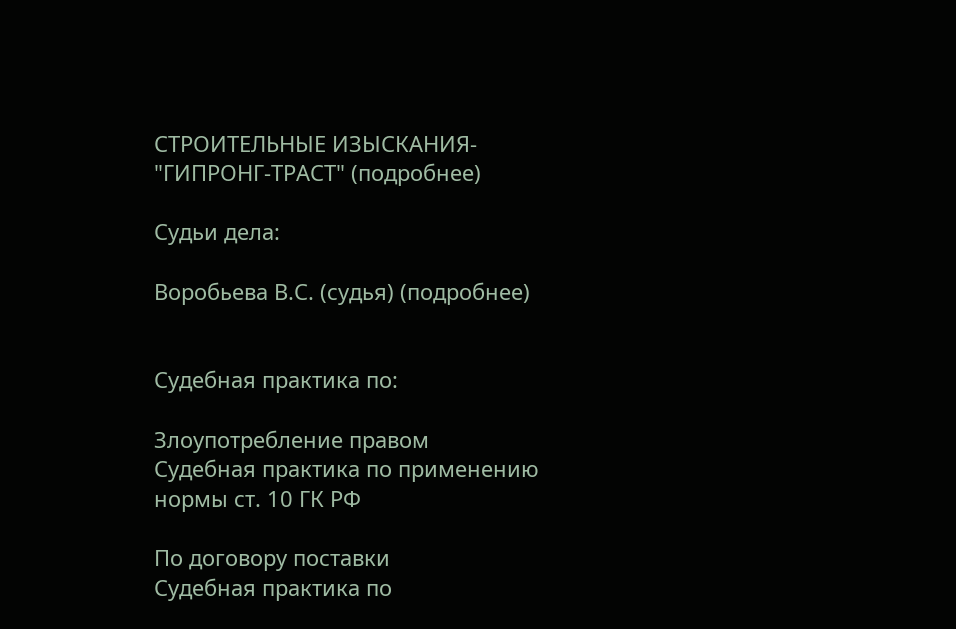СТРОИТЕЛЬНЫЕ ИЗЫСКАНИЯ- "ГИПРОНГ-ТРАСТ" (подробнее)

Судьи дела:

Воробьева В.С. (судья) (подробнее)


Судебная практика по:

Злоупотребление правом
Судебная практика по применению нормы ст. 10 ГК РФ

По договору поставки
Судебная практика по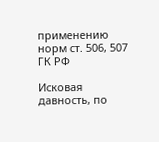применению норм ст. 506, 507 ГК РФ

Исковая давность, по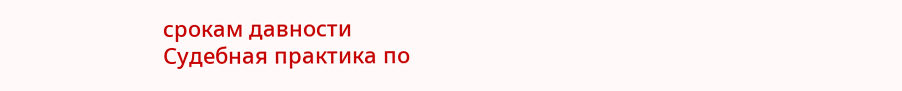срокам давности
Судебная практика по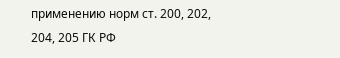применению норм ст. 200, 202, 204, 205 ГК РФ